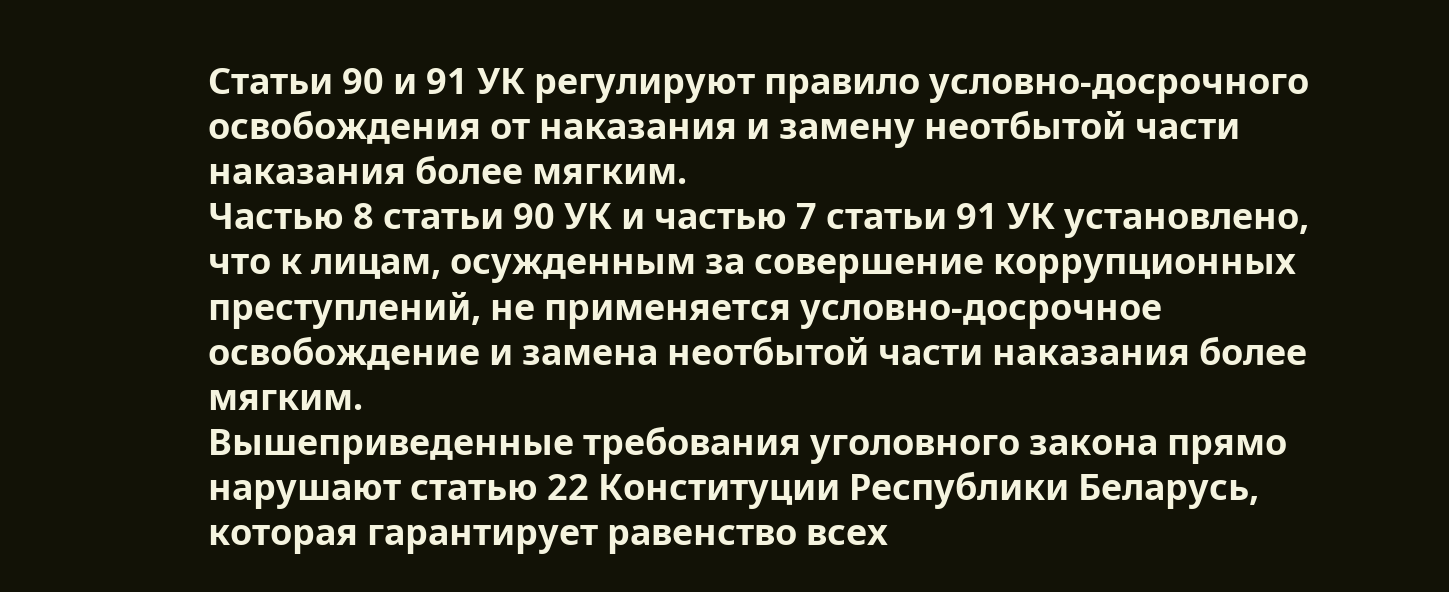Статьи 90 и 91 УК регулируют правило условно-досрочного освобождения от наказания и замену неотбытой части наказания более мягким.
Частью 8 статьи 90 УК и частью 7 статьи 91 УК установлено, что к лицам, осужденным за совершение коррупционных преступлений, не применяется условно-досрочное освобождение и замена неотбытой части наказания более мягким.
Вышеприведенные требования уголовного закона прямо нарушают статью 22 Конституции Республики Беларусь, которая гарантирует равенство всех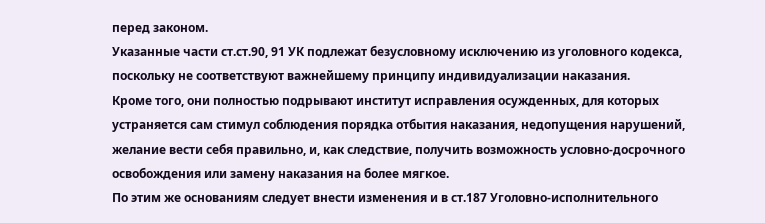перед законом.
Указанные части ст.ст.90, 91 УК подлежат безусловному исключению из уголовного кодекса, поскольку не соответствуют важнейшему принципу индивидуализации наказания.
Кроме того, они полностью подрывают институт исправления осужденных, для которых устраняется сам стимул соблюдения порядка отбытия наказания, недопущения нарушений, желание вести себя правильно, и, как следствие, получить возможность условно-досрочного освобождения или замену наказания на более мягкое.
По этим же основаниям следует внести изменения и в ст.187 Уголовно-исполнительного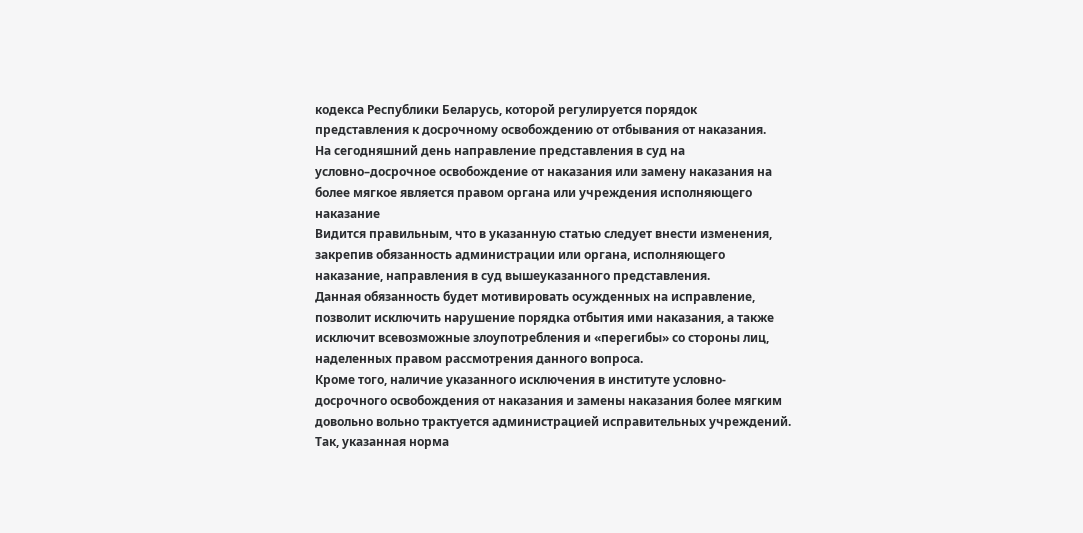кодекса Республики Беларусь, которой регулируется порядок представления к досрочному освобождению от отбывания от наказания.
На сегодняшний день направление представления в суд на условно–досрочное освобождение от наказания или замену наказания на более мягкое является правом органа или учреждения исполняющего наказание
Видится правильным, что в указанную статью следует внести изменения, закрепив обязанность администрации или органа, исполняющего наказание, направления в суд вышеуказанного представления.
Данная обязанность будет мотивировать осужденных на исправление, позволит исключить нарушение порядка отбытия ими наказания, а также исключит всевозможные злоупотребления и «перегибы» со стороны лиц, наделенных правом рассмотрения данного вопроса.
Кроме того, наличие указанного исключения в институте условно-досрочного освобождения от наказания и замены наказания более мягким довольно вольно трактуется администрацией исправительных учреждений.
Так, указанная норма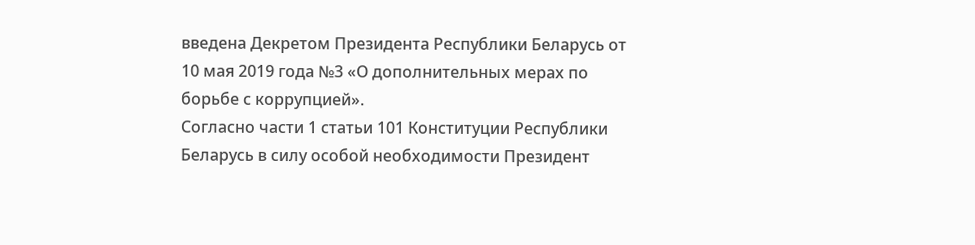введена Декретом Президента Республики Беларусь от 10 мая 2019 года №3 «О дополнительных мерах по борьбе с коррупцией».
Согласно части 1 статьи 101 Конституции Республики Беларусь в силу особой необходимости Президент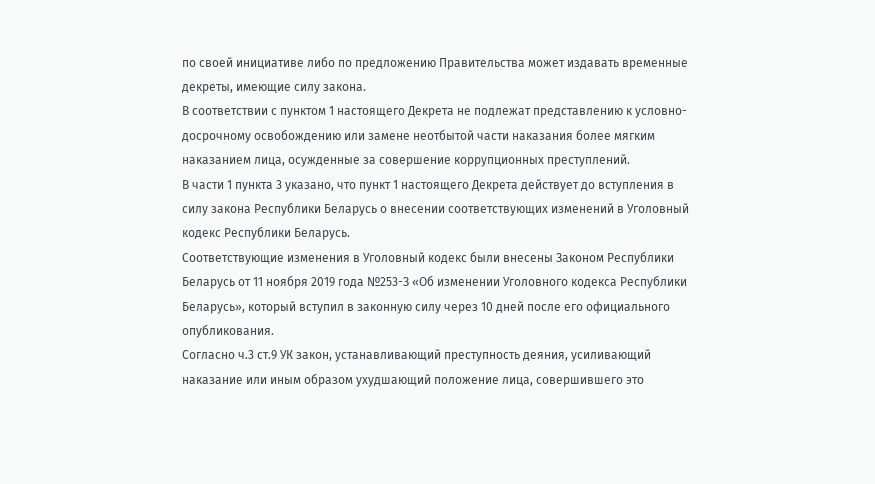по своей инициативе либо по предложению Правительства может издавать временные декреты, имеющие силу закона.
В соответствии с пунктом 1 настоящего Декрета не подлежат представлению к условно-досрочному освобождению или замене неотбытой части наказания более мягким наказанием лица, осужденные за совершение коррупционных преступлений.
В части 1 пункта 3 указано, что пункт 1 настоящего Декрета действует до вступления в силу закона Республики Беларусь о внесении соответствующих изменений в Уголовный кодекс Республики Беларусь.
Соответствующие изменения в Уголовный кодекс были внесены Законом Республики Беларусь от 11 ноября 2019 года №253-З «Об изменении Уголовного кодекса Республики Беларусь», который вступил в законную силу через 10 дней после его официального опубликования.
Согласно ч.3 ст.9 УК закон, устанавливающий преступность деяния, усиливающий наказание или иным образом ухудшающий положение лица, совершившего это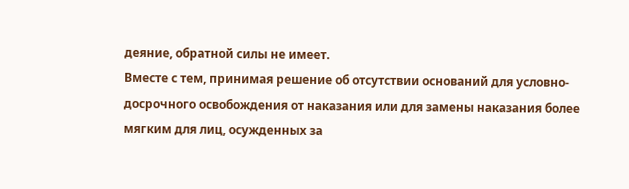деяние, обратной силы не имеет.
Вместе с тем, принимая решение об отсутствии оснований для условно-досрочного освобождения от наказания или для замены наказания более мягким для лиц, осужденных за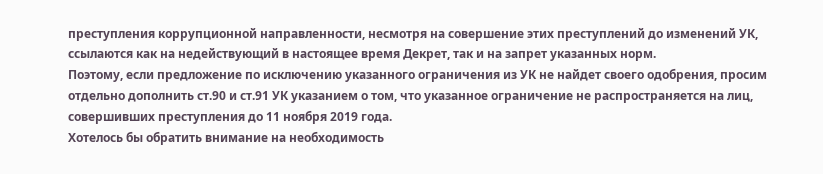преступления коррупционной направленности, несмотря на совершение этих преступлений до изменений УК, ссылаются как на недействующий в настоящее время Декрет, так и на запрет указанных норм.
Поэтому, если предложение по исключению указанного ограничения из УК не найдет своего одобрения, просим отдельно дополнить ст.90 и ст.91 УК указанием о том, что указанное ограничение не распространяется на лиц, совершивших преступления до 11 ноября 2019 года.
Хотелось бы обратить внимание на необходимость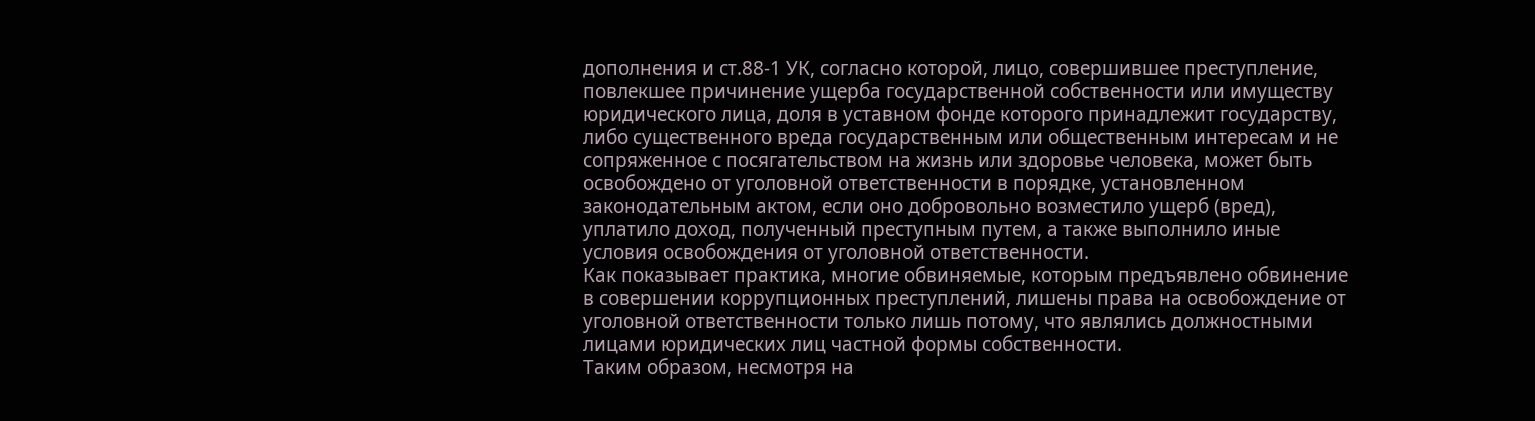дополнения и ст.88-1 УК, согласно которой, лицо, совершившее преступление, повлекшее причинение ущерба государственной собственности или имуществу юридического лица, доля в уставном фонде которого принадлежит государству, либо существенного вреда государственным или общественным интересам и не сопряженное с посягательством на жизнь или здоровье человека, может быть освобождено от уголовной ответственности в порядке, установленном законодательным актом, если оно добровольно возместило ущерб (вред), уплатило доход, полученный преступным путем, а также выполнило иные условия освобождения от уголовной ответственности.
Как показывает практика, многие обвиняемые, которым предъявлено обвинение в совершении коррупционных преступлений, лишены права на освобождение от уголовной ответственности только лишь потому, что являлись должностными лицами юридических лиц частной формы собственности.
Таким образом, несмотря на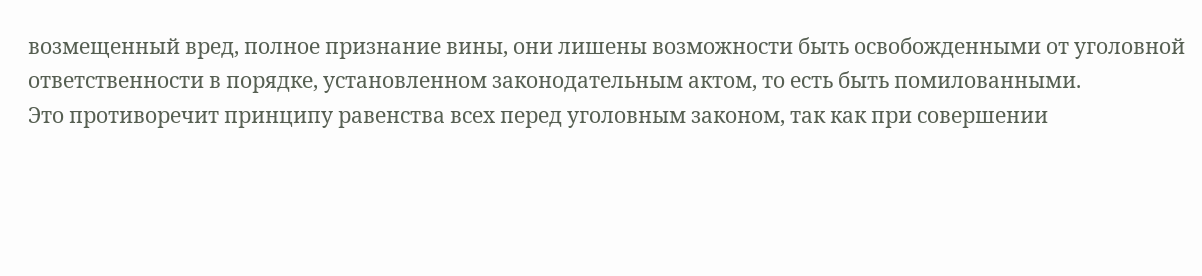возмещенный вред, полное признание вины, они лишены возможности быть освобожденными от уголовной ответственности в порядке, установленном законодательным актом, то есть быть помилованными.
Это противоречит принципу равенства всех перед уголовным законом, так как при совершении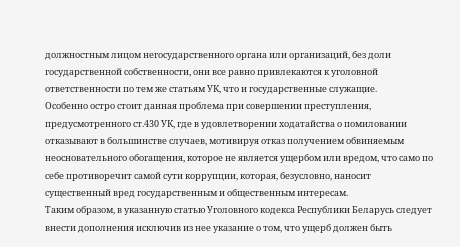должностным лицом негосударственного органа или организаций, без доли государственной собственности, они все равно привлекаются к уголовной ответственности по тем же статьям УК, что и государственные служащие.
Особенно остро стоит данная проблема при совершении преступления, предусмотренного ст.430 УК, где в удовлетворении ходатайства о помиловании отказывают в большинстве случаев, мотивируя отказ получением обвиняемым неосновательного обогащения, которое не является ущербом или вредом, что само по себе противоречит самой сути коррупции, которая, безусловно, наносит существенный вред государственным и общественным интересам.
Таким образом, в указанную статью Уголовного кодекса Республики Беларусь следует внести дополнения исключив из нее указание о том, что ущерб должен быть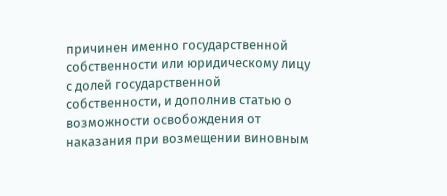причинен именно государственной собственности или юридическому лицу с долей государственной собственности, и дополнив статью о возможности освобождения от наказания при возмещении виновным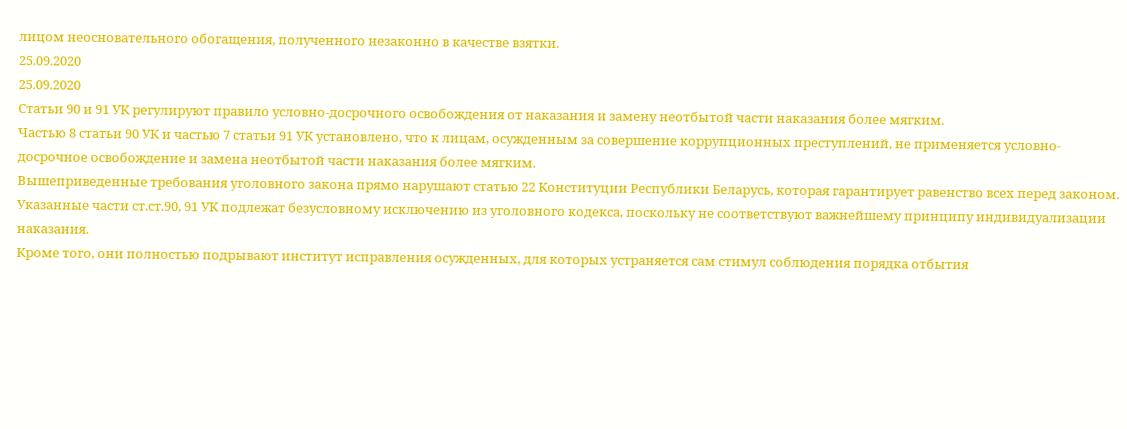лицом неосновательного обогащения, полученного незаконно в качестве взятки.
25.09.2020
25.09.2020
Статьи 90 и 91 УК регулируют правило условно-досрочного освобождения от наказания и замену неотбытой части наказания более мягким.
Частью 8 статьи 90 УК и частью 7 статьи 91 УК установлено, что к лицам, осужденным за совершение коррупционных преступлений, не применяется условно-досрочное освобождение и замена неотбытой части наказания более мягким.
Вышеприведенные требования уголовного закона прямо нарушают статью 22 Конституции Республики Беларусь, которая гарантирует равенство всех перед законом.
Указанные части ст.ст.90, 91 УК подлежат безусловному исключению из уголовного кодекса, поскольку не соответствуют важнейшему принципу индивидуализации наказания.
Кроме того, они полностью подрывают институт исправления осужденных, для которых устраняется сам стимул соблюдения порядка отбытия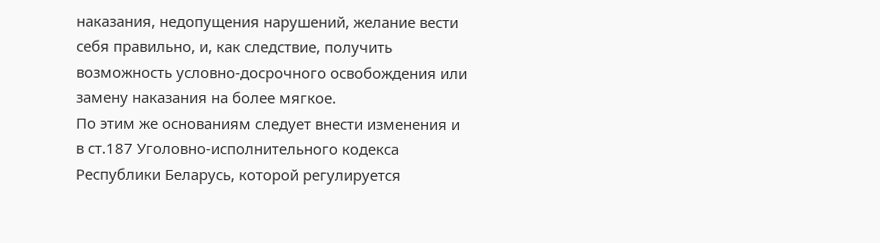наказания, недопущения нарушений, желание вести себя правильно, и, как следствие, получить возможность условно-досрочного освобождения или замену наказания на более мягкое.
По этим же основаниям следует внести изменения и в ст.187 Уголовно-исполнительного кодекса Республики Беларусь, которой регулируется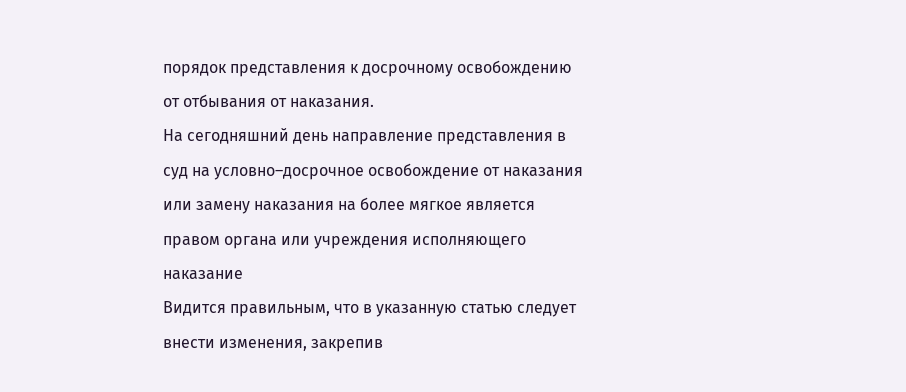порядок представления к досрочному освобождению от отбывания от наказания.
На сегодняшний день направление представления в суд на условно–досрочное освобождение от наказания или замену наказания на более мягкое является правом органа или учреждения исполняющего наказание
Видится правильным, что в указанную статью следует внести изменения, закрепив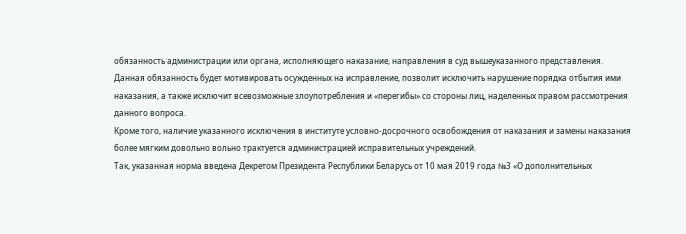обязанность администрации или органа, исполняющего наказание, направления в суд вышеуказанного представления.
Данная обязанность будет мотивировать осужденных на исправление, позволит исключить нарушение порядка отбытия ими наказания, а также исключит всевозможные злоупотребления и «перегибы» со стороны лиц, наделенных правом рассмотрения данного вопроса.
Кроме того, наличие указанного исключения в институте условно-досрочного освобождения от наказания и замены наказания более мягким довольно вольно трактуется администрацией исправительных учреждений.
Так, указанная норма введена Декретом Президента Республики Беларусь от 10 мая 2019 года №3 «О дополнительных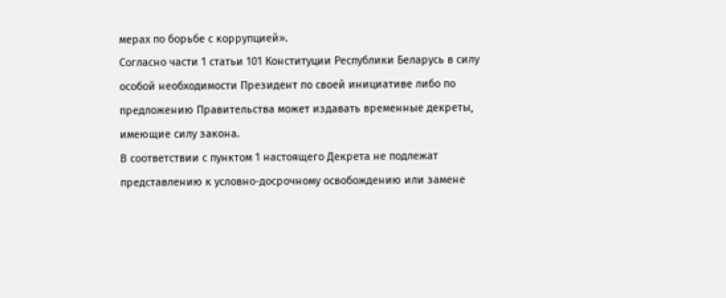мерах по борьбе с коррупцией».
Согласно части 1 статьи 101 Конституции Республики Беларусь в силу особой необходимости Президент по своей инициативе либо по предложению Правительства может издавать временные декреты, имеющие силу закона.
В соответствии с пунктом 1 настоящего Декрета не подлежат представлению к условно-досрочному освобождению или замене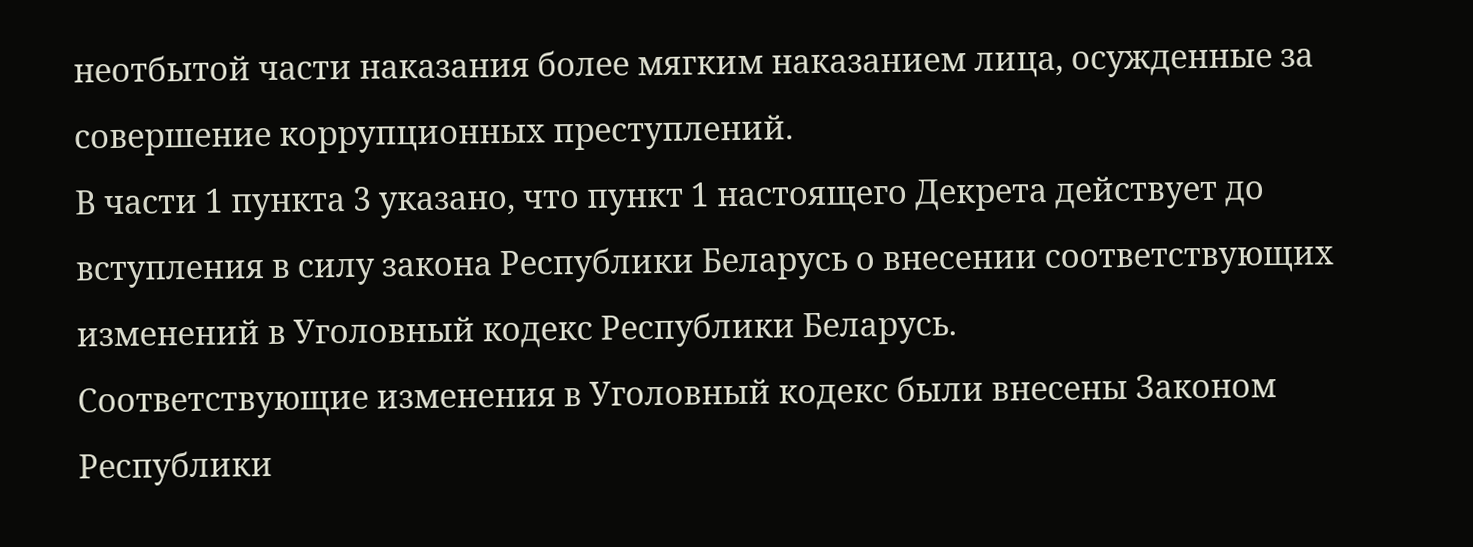неотбытой части наказания более мягким наказанием лица, осужденные за совершение коррупционных преступлений.
В части 1 пункта 3 указано, что пункт 1 настоящего Декрета действует до вступления в силу закона Республики Беларусь о внесении соответствующих изменений в Уголовный кодекс Республики Беларусь.
Соответствующие изменения в Уголовный кодекс были внесены Законом Республики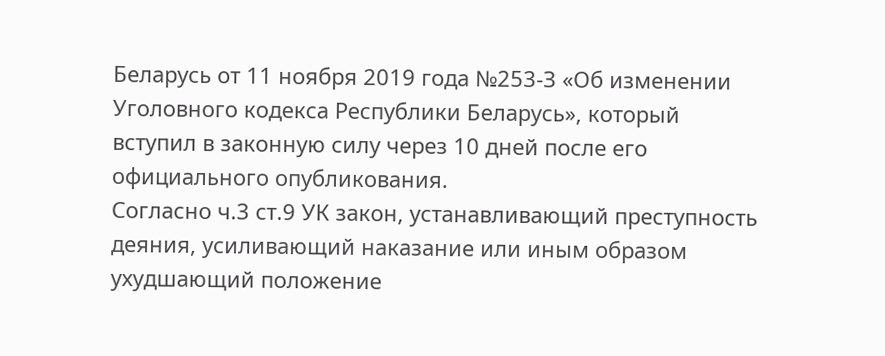Беларусь от 11 ноября 2019 года №253-З «Об изменении Уголовного кодекса Республики Беларусь», который вступил в законную силу через 10 дней после его официального опубликования.
Согласно ч.3 ст.9 УК закон, устанавливающий преступность деяния, усиливающий наказание или иным образом ухудшающий положение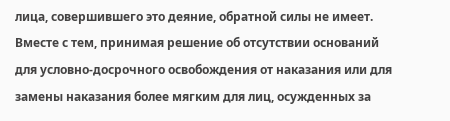лица, совершившего это деяние, обратной силы не имеет.
Вместе с тем, принимая решение об отсутствии оснований для условно-досрочного освобождения от наказания или для замены наказания более мягким для лиц, осужденных за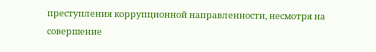преступления коррупционной направленности, несмотря на совершение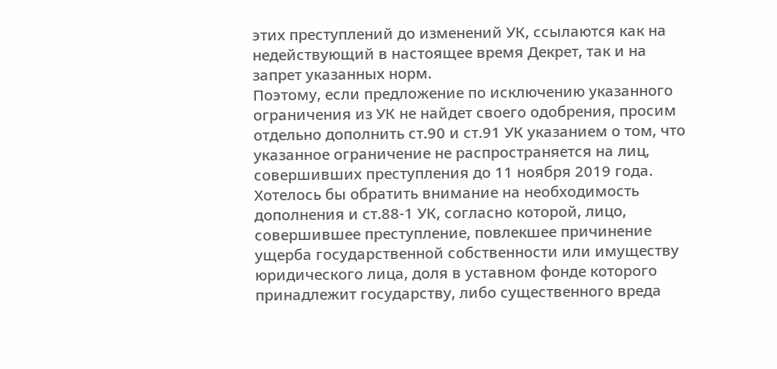этих преступлений до изменений УК, ссылаются как на недействующий в настоящее время Декрет, так и на запрет указанных норм.
Поэтому, если предложение по исключению указанного ограничения из УК не найдет своего одобрения, просим отдельно дополнить ст.90 и ст.91 УК указанием о том, что указанное ограничение не распространяется на лиц, совершивших преступления до 11 ноября 2019 года.
Хотелось бы обратить внимание на необходимость дополнения и ст.88-1 УК, согласно которой, лицо, совершившее преступление, повлекшее причинение ущерба государственной собственности или имуществу юридического лица, доля в уставном фонде которого принадлежит государству, либо существенного вреда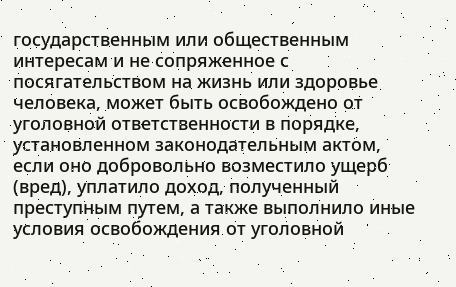государственным или общественным интересам и не сопряженное с посягательством на жизнь или здоровье человека, может быть освобождено от уголовной ответственности в порядке, установленном законодательным актом, если оно добровольно возместило ущерб (вред), уплатило доход, полученный преступным путем, а также выполнило иные условия освобождения от уголовной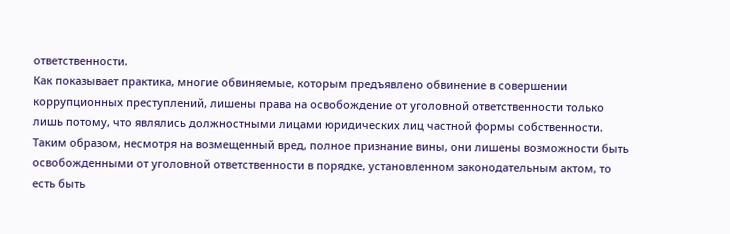ответственности.
Как показывает практика, многие обвиняемые, которым предъявлено обвинение в совершении коррупционных преступлений, лишены права на освобождение от уголовной ответственности только лишь потому, что являлись должностными лицами юридических лиц частной формы собственности.
Таким образом, несмотря на возмещенный вред, полное признание вины, они лишены возможности быть освобожденными от уголовной ответственности в порядке, установленном законодательным актом, то есть быть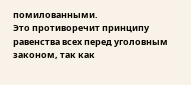помилованными.
Это противоречит принципу равенства всех перед уголовным законом, так как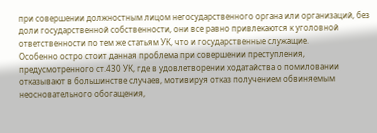при совершении должностным лицом негосударственного органа или организаций, без доли государственной собственности, они все равно привлекаются к уголовной ответственности по тем же статьям УК, что и государственные служащие.
Особенно остро стоит данная проблема при совершении преступления, предусмотренного ст.430 УК, где в удовлетворении ходатайства о помиловании отказывают в большинстве случаев, мотивируя отказ получением обвиняемым неосновательного обогащения,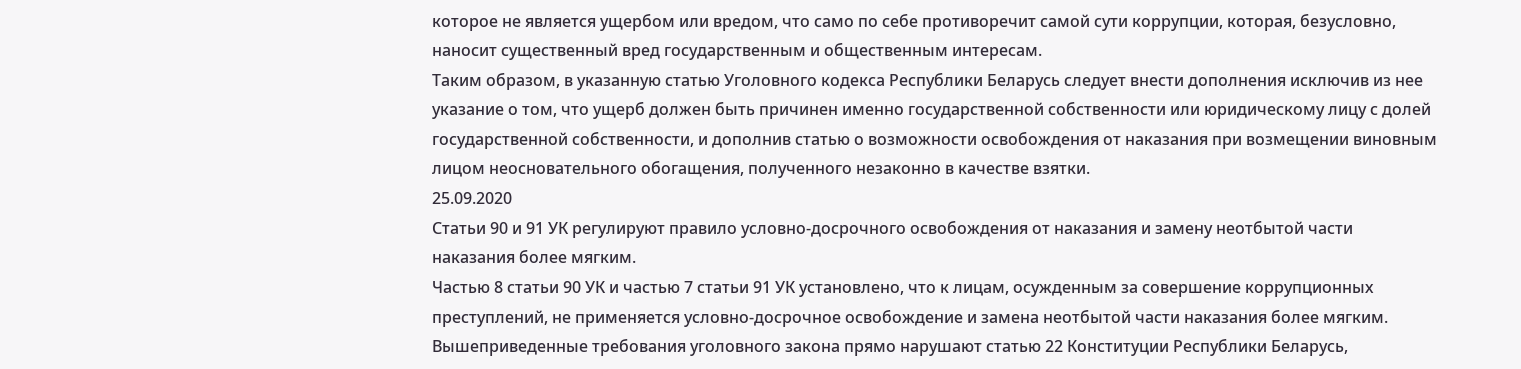которое не является ущербом или вредом, что само по себе противоречит самой сути коррупции, которая, безусловно, наносит существенный вред государственным и общественным интересам.
Таким образом, в указанную статью Уголовного кодекса Республики Беларусь следует внести дополнения исключив из нее указание о том, что ущерб должен быть причинен именно государственной собственности или юридическому лицу с долей государственной собственности, и дополнив статью о возможности освобождения от наказания при возмещении виновным лицом неосновательного обогащения, полученного незаконно в качестве взятки.
25.09.2020
Статьи 90 и 91 УК регулируют правило условно-досрочного освобождения от наказания и замену неотбытой части наказания более мягким.
Частью 8 статьи 90 УК и частью 7 статьи 91 УК установлено, что к лицам, осужденным за совершение коррупционных преступлений, не применяется условно-досрочное освобождение и замена неотбытой части наказания более мягким.
Вышеприведенные требования уголовного закона прямо нарушают статью 22 Конституции Республики Беларусь,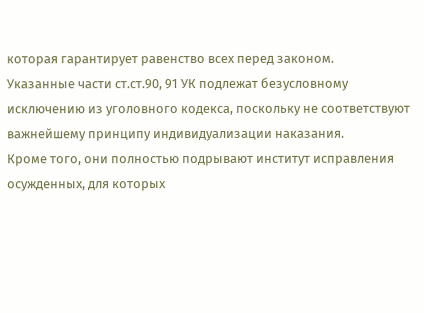которая гарантирует равенство всех перед законом.
Указанные части ст.ст.90, 91 УК подлежат безусловному исключению из уголовного кодекса, поскольку не соответствуют важнейшему принципу индивидуализации наказания.
Кроме того, они полностью подрывают институт исправления осужденных, для которых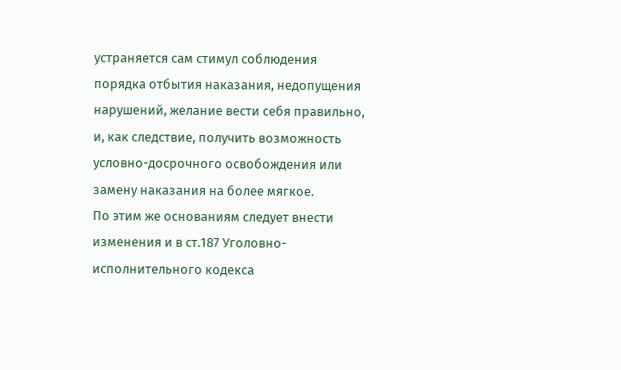устраняется сам стимул соблюдения порядка отбытия наказания, недопущения нарушений, желание вести себя правильно, и, как следствие, получить возможность условно-досрочного освобождения или замену наказания на более мягкое.
По этим же основаниям следует внести изменения и в ст.187 Уголовно-исполнительного кодекса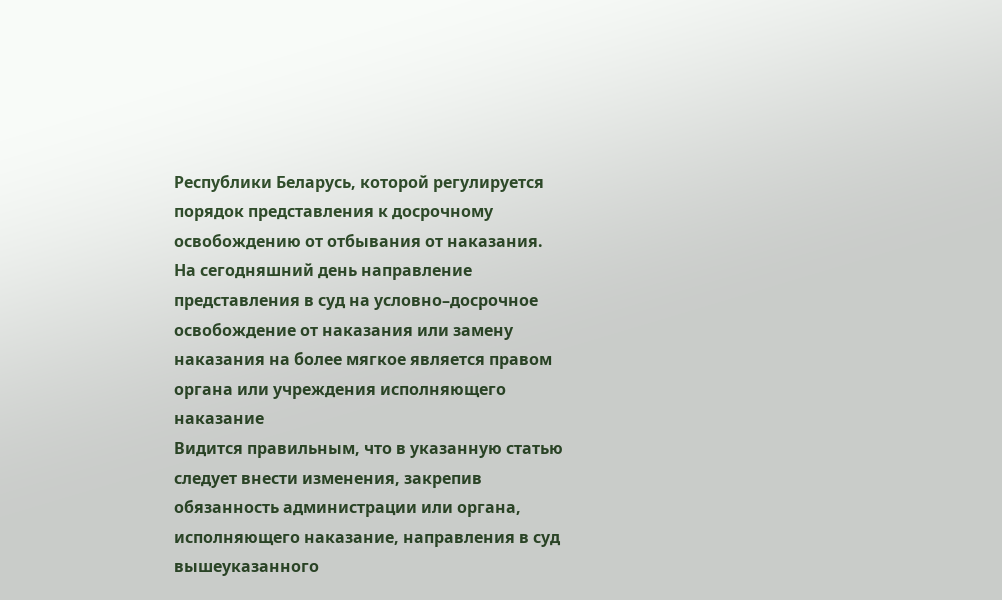Республики Беларусь, которой регулируется порядок представления к досрочному освобождению от отбывания от наказания.
На сегодняшний день направление представления в суд на условно–досрочное освобождение от наказания или замену наказания на более мягкое является правом органа или учреждения исполняющего наказание
Видится правильным, что в указанную статью следует внести изменения, закрепив обязанность администрации или органа, исполняющего наказание, направления в суд вышеуказанного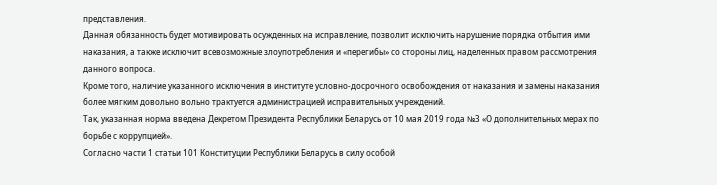представления.
Данная обязанность будет мотивировать осужденных на исправление, позволит исключить нарушение порядка отбытия ими наказания, а также исключит всевозможные злоупотребления и «перегибы» со стороны лиц, наделенных правом рассмотрения данного вопроса.
Кроме того, наличие указанного исключения в институте условно-досрочного освобождения от наказания и замены наказания более мягким довольно вольно трактуется администрацией исправительных учреждений.
Так, указанная норма введена Декретом Президента Республики Беларусь от 10 мая 2019 года №3 «О дополнительных мерах по борьбе с коррупцией».
Согласно части 1 статьи 101 Конституции Республики Беларусь в силу особой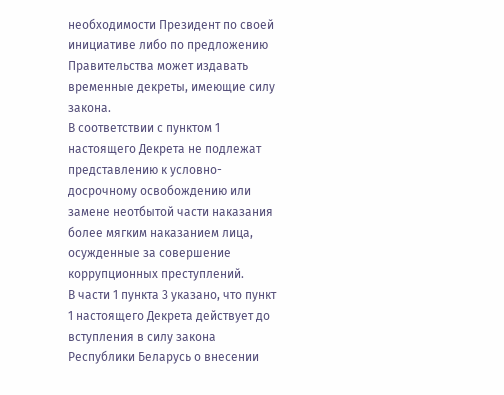необходимости Президент по своей инициативе либо по предложению Правительства может издавать временные декреты, имеющие силу закона.
В соответствии с пунктом 1 настоящего Декрета не подлежат представлению к условно-досрочному освобождению или замене неотбытой части наказания более мягким наказанием лица, осужденные за совершение коррупционных преступлений.
В части 1 пункта 3 указано, что пункт 1 настоящего Декрета действует до вступления в силу закона Республики Беларусь о внесении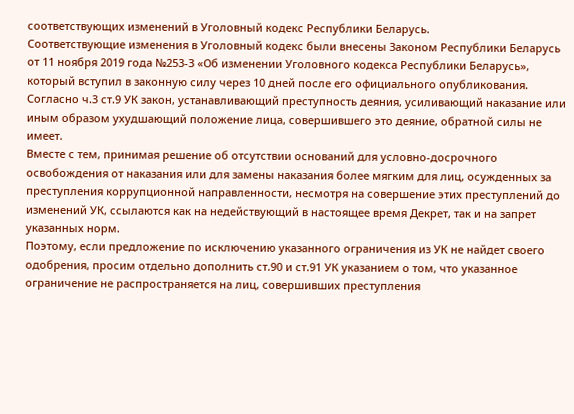соответствующих изменений в Уголовный кодекс Республики Беларусь.
Соответствующие изменения в Уголовный кодекс были внесены Законом Республики Беларусь от 11 ноября 2019 года №253-З «Об изменении Уголовного кодекса Республики Беларусь», который вступил в законную силу через 10 дней после его официального опубликования.
Согласно ч.3 ст.9 УК закон, устанавливающий преступность деяния, усиливающий наказание или иным образом ухудшающий положение лица, совершившего это деяние, обратной силы не имеет.
Вместе с тем, принимая решение об отсутствии оснований для условно-досрочного освобождения от наказания или для замены наказания более мягким для лиц, осужденных за преступления коррупционной направленности, несмотря на совершение этих преступлений до изменений УК, ссылаются как на недействующий в настоящее время Декрет, так и на запрет указанных норм.
Поэтому, если предложение по исключению указанного ограничения из УК не найдет своего одобрения, просим отдельно дополнить ст.90 и ст.91 УК указанием о том, что указанное ограничение не распространяется на лиц, совершивших преступления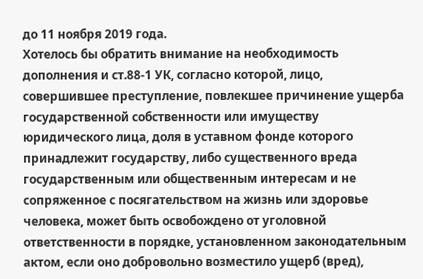до 11 ноября 2019 года.
Хотелось бы обратить внимание на необходимость дополнения и ст.88-1 УК, согласно которой, лицо, совершившее преступление, повлекшее причинение ущерба государственной собственности или имуществу юридического лица, доля в уставном фонде которого принадлежит государству, либо существенного вреда государственным или общественным интересам и не сопряженное с посягательством на жизнь или здоровье человека, может быть освобождено от уголовной ответственности в порядке, установленном законодательным актом, если оно добровольно возместило ущерб (вред),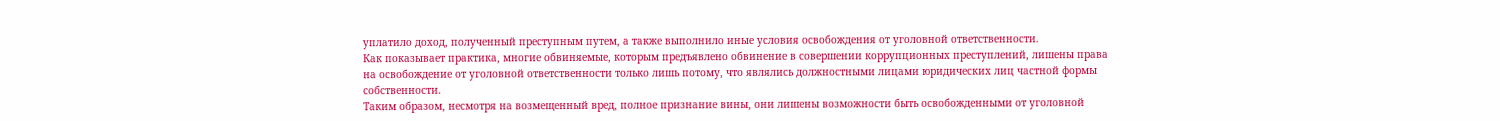уплатило доход, полученный преступным путем, а также выполнило иные условия освобождения от уголовной ответственности.
Как показывает практика, многие обвиняемые, которым предъявлено обвинение в совершении коррупционных преступлений, лишены права на освобождение от уголовной ответственности только лишь потому, что являлись должностными лицами юридических лиц частной формы собственности.
Таким образом, несмотря на возмещенный вред, полное признание вины, они лишены возможности быть освобожденными от уголовной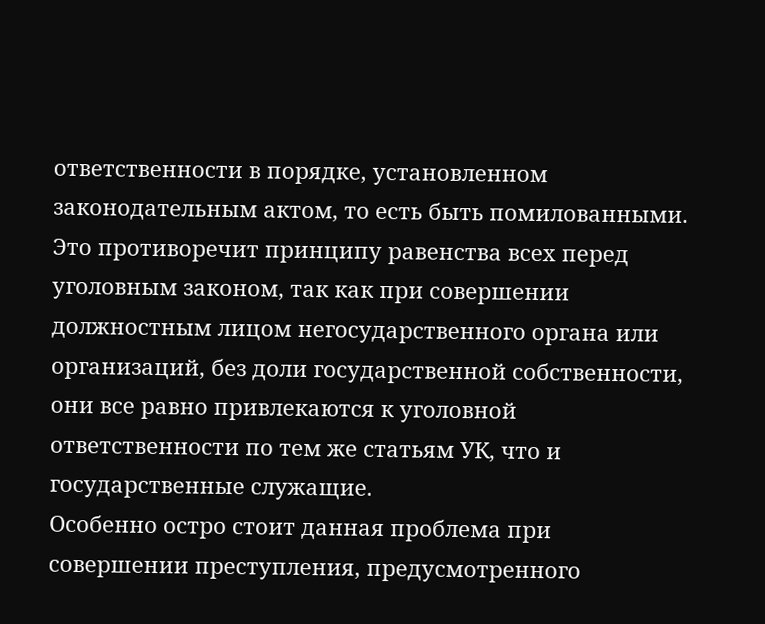ответственности в порядке, установленном законодательным актом, то есть быть помилованными.
Это противоречит принципу равенства всех перед уголовным законом, так как при совершении должностным лицом негосударственного органа или организаций, без доли государственной собственности, они все равно привлекаются к уголовной ответственности по тем же статьям УК, что и государственные служащие.
Особенно остро стоит данная проблема при совершении преступления, предусмотренного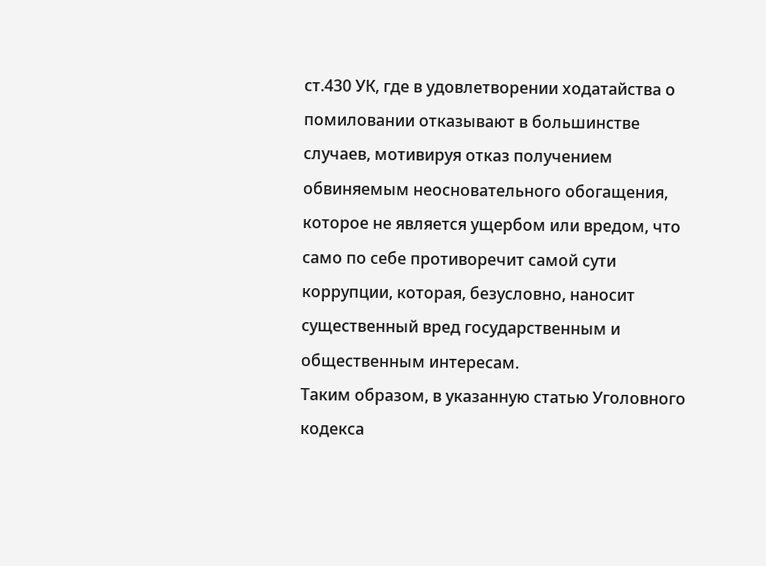ст.430 УК, где в удовлетворении ходатайства о помиловании отказывают в большинстве случаев, мотивируя отказ получением обвиняемым неосновательного обогащения, которое не является ущербом или вредом, что само по себе противоречит самой сути коррупции, которая, безусловно, наносит существенный вред государственным и общественным интересам.
Таким образом, в указанную статью Уголовного кодекса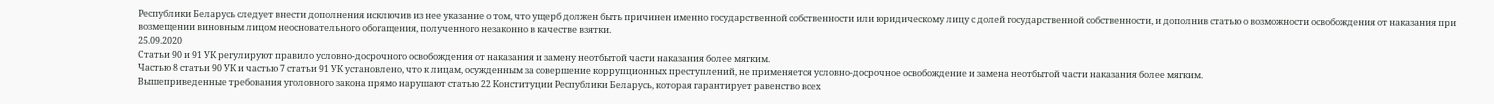Республики Беларусь следует внести дополнения исключив из нее указание о том, что ущерб должен быть причинен именно государственной собственности или юридическому лицу с долей государственной собственности, и дополнив статью о возможности освобождения от наказания при возмещении виновным лицом неосновательного обогащения, полученного незаконно в качестве взятки.
25.09.2020
Статьи 90 и 91 УК регулируют правило условно-досрочного освобождения от наказания и замену неотбытой части наказания более мягким.
Частью 8 статьи 90 УК и частью 7 статьи 91 УК установлено, что к лицам, осужденным за совершение коррупционных преступлений, не применяется условно-досрочное освобождение и замена неотбытой части наказания более мягким.
Вышеприведенные требования уголовного закона прямо нарушают статью 22 Конституции Республики Беларусь, которая гарантирует равенство всех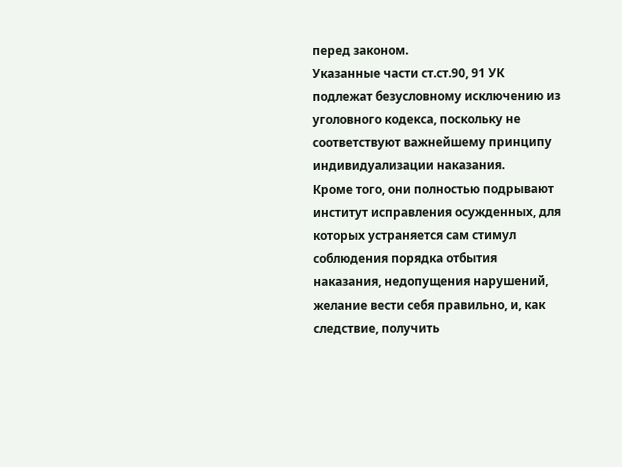перед законом.
Указанные части ст.ст.90, 91 УК подлежат безусловному исключению из уголовного кодекса, поскольку не соответствуют важнейшему принципу индивидуализации наказания.
Кроме того, они полностью подрывают институт исправления осужденных, для которых устраняется сам стимул соблюдения порядка отбытия наказания, недопущения нарушений, желание вести себя правильно, и, как следствие, получить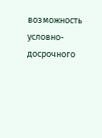возможность условно-досрочного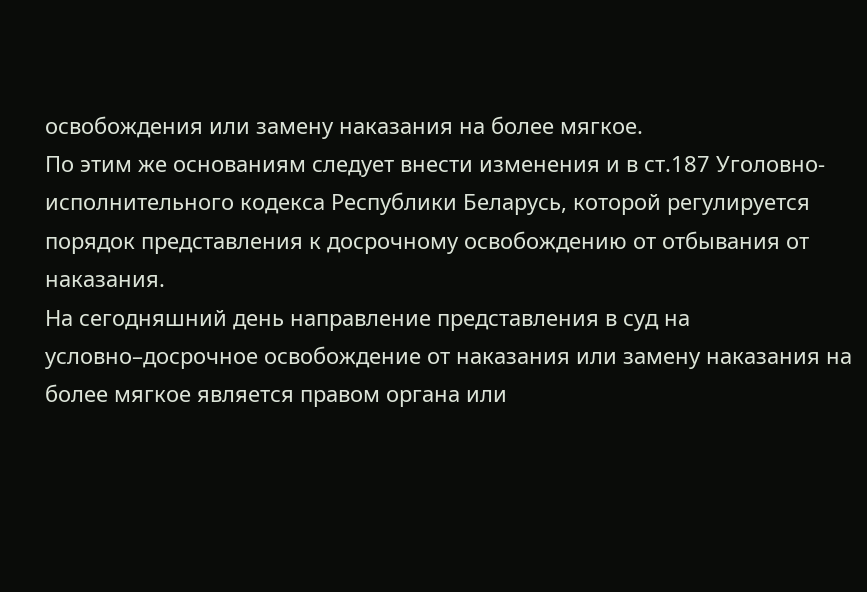освобождения или замену наказания на более мягкое.
По этим же основаниям следует внести изменения и в ст.187 Уголовно-исполнительного кодекса Республики Беларусь, которой регулируется порядок представления к досрочному освобождению от отбывания от наказания.
На сегодняшний день направление представления в суд на условно–досрочное освобождение от наказания или замену наказания на более мягкое является правом органа или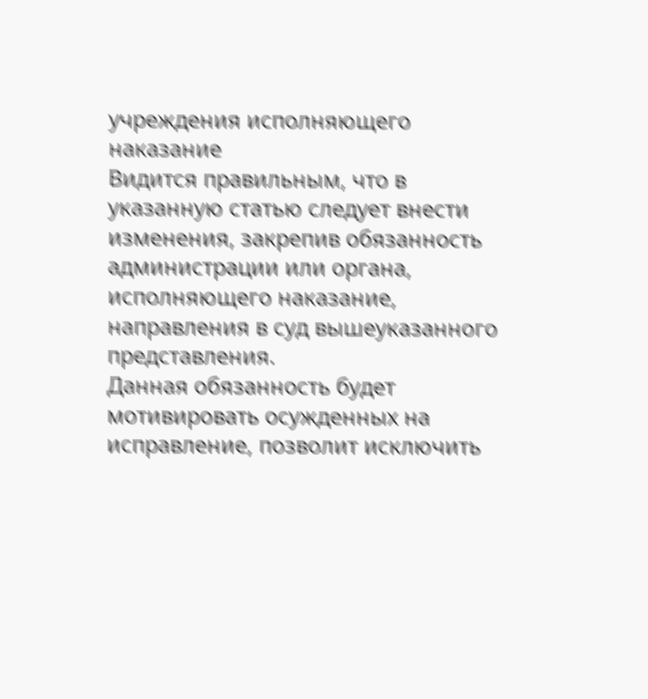учреждения исполняющего наказание
Видится правильным, что в указанную статью следует внести изменения, закрепив обязанность администрации или органа, исполняющего наказание, направления в суд вышеуказанного представления.
Данная обязанность будет мотивировать осужденных на исправление, позволит исключить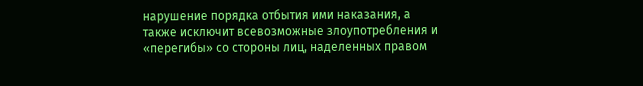нарушение порядка отбытия ими наказания, а также исключит всевозможные злоупотребления и «перегибы» со стороны лиц, наделенных правом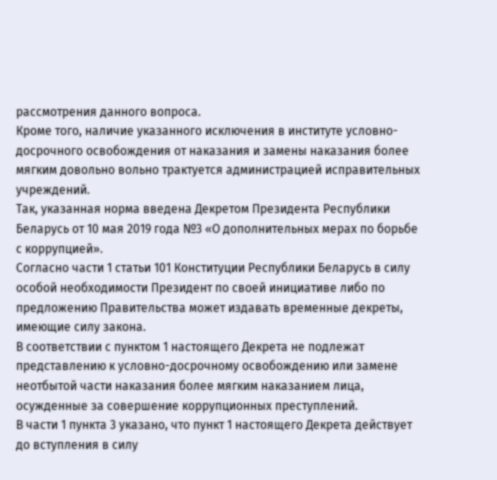рассмотрения данного вопроса.
Кроме того, наличие указанного исключения в институте условно-досрочного освобождения от наказания и замены наказания более мягким довольно вольно трактуется администрацией исправительных учреждений.
Так, указанная норма введена Декретом Президента Республики Беларусь от 10 мая 2019 года №3 «О дополнительных мерах по борьбе с коррупцией».
Согласно части 1 статьи 101 Конституции Республики Беларусь в силу особой необходимости Президент по своей инициативе либо по предложению Правительства может издавать временные декреты, имеющие силу закона.
В соответствии с пунктом 1 настоящего Декрета не подлежат представлению к условно-досрочному освобождению или замене неотбытой части наказания более мягким наказанием лица, осужденные за совершение коррупционных преступлений.
В части 1 пункта 3 указано, что пункт 1 настоящего Декрета действует до вступления в силу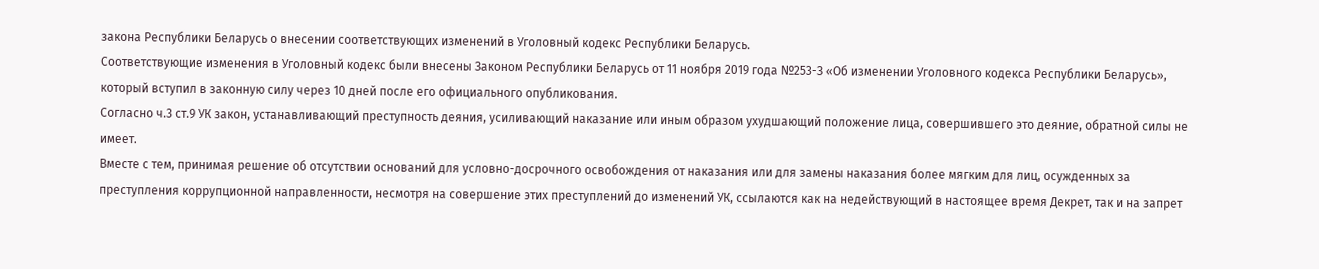закона Республики Беларусь о внесении соответствующих изменений в Уголовный кодекс Республики Беларусь.
Соответствующие изменения в Уголовный кодекс были внесены Законом Республики Беларусь от 11 ноября 2019 года №253-З «Об изменении Уголовного кодекса Республики Беларусь», который вступил в законную силу через 10 дней после его официального опубликования.
Согласно ч.3 ст.9 УК закон, устанавливающий преступность деяния, усиливающий наказание или иным образом ухудшающий положение лица, совершившего это деяние, обратной силы не имеет.
Вместе с тем, принимая решение об отсутствии оснований для условно-досрочного освобождения от наказания или для замены наказания более мягким для лиц, осужденных за преступления коррупционной направленности, несмотря на совершение этих преступлений до изменений УК, ссылаются как на недействующий в настоящее время Декрет, так и на запрет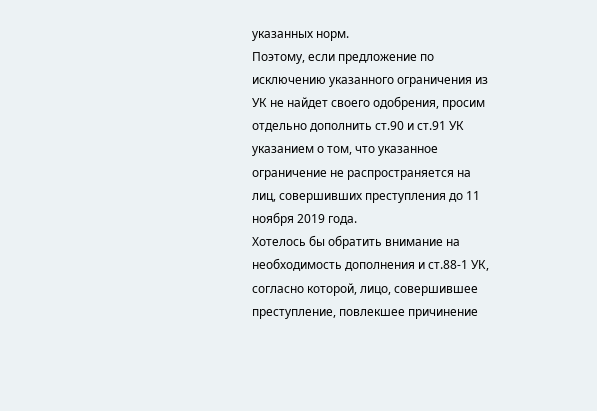указанных норм.
Поэтому, если предложение по исключению указанного ограничения из УК не найдет своего одобрения, просим отдельно дополнить ст.90 и ст.91 УК указанием о том, что указанное ограничение не распространяется на лиц, совершивших преступления до 11 ноября 2019 года.
Хотелось бы обратить внимание на необходимость дополнения и ст.88-1 УК, согласно которой, лицо, совершившее преступление, повлекшее причинение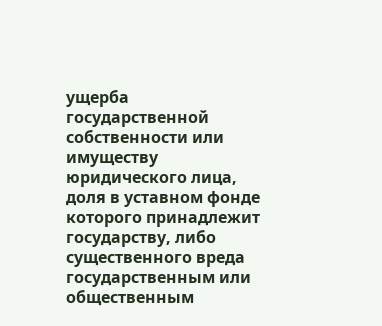ущерба государственной собственности или имуществу юридического лица, доля в уставном фонде которого принадлежит государству, либо существенного вреда государственным или общественным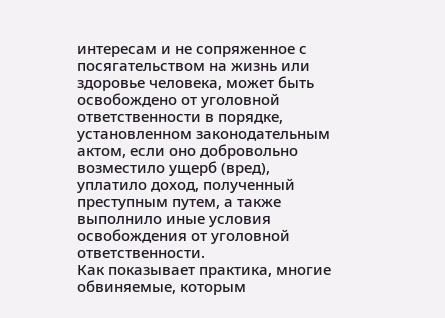интересам и не сопряженное с посягательством на жизнь или здоровье человека, может быть освобождено от уголовной ответственности в порядке, установленном законодательным актом, если оно добровольно возместило ущерб (вред), уплатило доход, полученный преступным путем, а также выполнило иные условия освобождения от уголовной ответственности.
Как показывает практика, многие обвиняемые, которым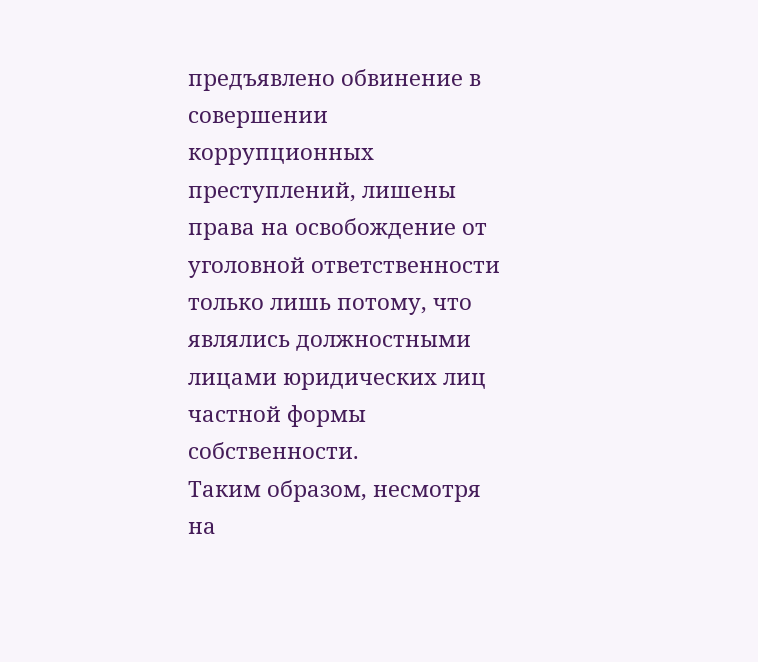предъявлено обвинение в совершении коррупционных преступлений, лишены права на освобождение от уголовной ответственности только лишь потому, что являлись должностными лицами юридических лиц частной формы собственности.
Таким образом, несмотря на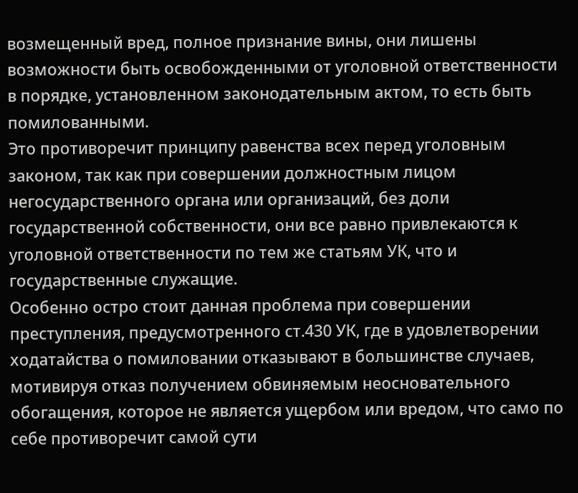возмещенный вред, полное признание вины, они лишены возможности быть освобожденными от уголовной ответственности в порядке, установленном законодательным актом, то есть быть помилованными.
Это противоречит принципу равенства всех перед уголовным законом, так как при совершении должностным лицом негосударственного органа или организаций, без доли государственной собственности, они все равно привлекаются к уголовной ответственности по тем же статьям УК, что и государственные служащие.
Особенно остро стоит данная проблема при совершении преступления, предусмотренного ст.430 УК, где в удовлетворении ходатайства о помиловании отказывают в большинстве случаев, мотивируя отказ получением обвиняемым неосновательного обогащения, которое не является ущербом или вредом, что само по себе противоречит самой сути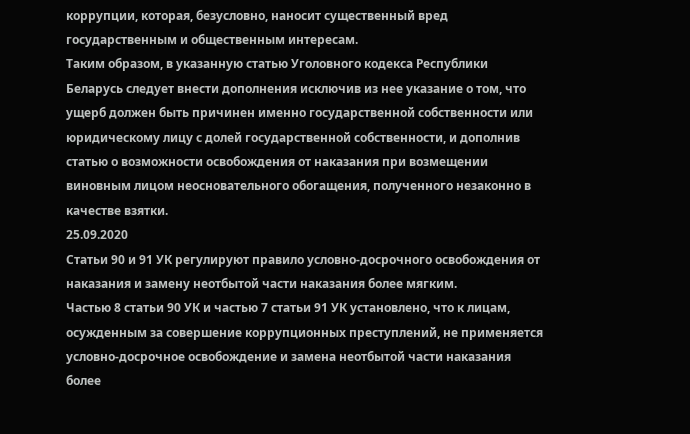коррупции, которая, безусловно, наносит существенный вред государственным и общественным интересам.
Таким образом, в указанную статью Уголовного кодекса Республики Беларусь следует внести дополнения исключив из нее указание о том, что ущерб должен быть причинен именно государственной собственности или юридическому лицу с долей государственной собственности, и дополнив статью о возможности освобождения от наказания при возмещении виновным лицом неосновательного обогащения, полученного незаконно в качестве взятки.
25.09.2020
Статьи 90 и 91 УК регулируют правило условно-досрочного освобождения от наказания и замену неотбытой части наказания более мягким.
Частью 8 статьи 90 УК и частью 7 статьи 91 УК установлено, что к лицам, осужденным за совершение коррупционных преступлений, не применяется условно-досрочное освобождение и замена неотбытой части наказания более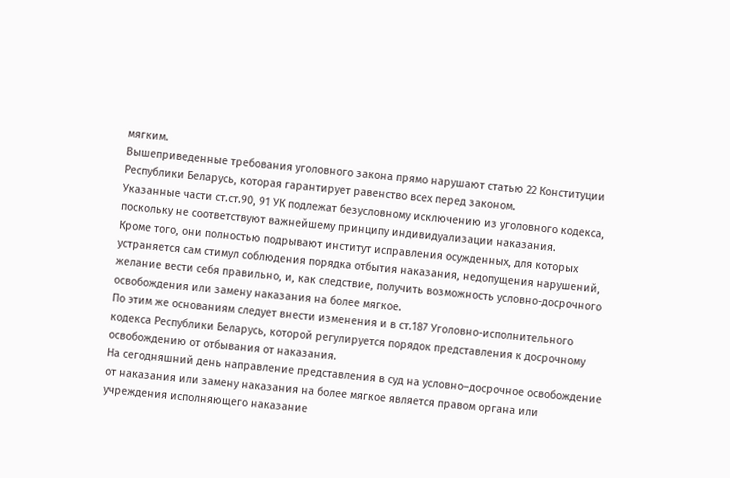мягким.
Вышеприведенные требования уголовного закона прямо нарушают статью 22 Конституции Республики Беларусь, которая гарантирует равенство всех перед законом.
Указанные части ст.ст.90, 91 УК подлежат безусловному исключению из уголовного кодекса, поскольку не соответствуют важнейшему принципу индивидуализации наказания.
Кроме того, они полностью подрывают институт исправления осужденных, для которых устраняется сам стимул соблюдения порядка отбытия наказания, недопущения нарушений, желание вести себя правильно, и, как следствие, получить возможность условно-досрочного освобождения или замену наказания на более мягкое.
По этим же основаниям следует внести изменения и в ст.187 Уголовно-исполнительного кодекса Республики Беларусь, которой регулируется порядок представления к досрочному освобождению от отбывания от наказания.
На сегодняшний день направление представления в суд на условно–досрочное освобождение от наказания или замену наказания на более мягкое является правом органа или учреждения исполняющего наказание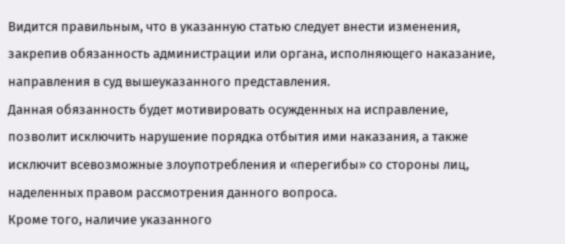Видится правильным, что в указанную статью следует внести изменения, закрепив обязанность администрации или органа, исполняющего наказание, направления в суд вышеуказанного представления.
Данная обязанность будет мотивировать осужденных на исправление, позволит исключить нарушение порядка отбытия ими наказания, а также исключит всевозможные злоупотребления и «перегибы» со стороны лиц, наделенных правом рассмотрения данного вопроса.
Кроме того, наличие указанного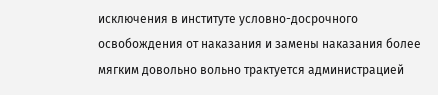исключения в институте условно-досрочного освобождения от наказания и замены наказания более мягким довольно вольно трактуется администрацией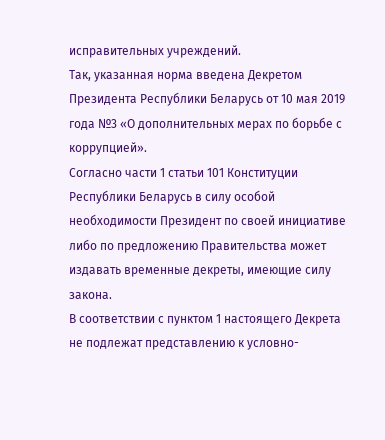исправительных учреждений.
Так, указанная норма введена Декретом Президента Республики Беларусь от 10 мая 2019 года №3 «О дополнительных мерах по борьбе с коррупцией».
Согласно части 1 статьи 101 Конституции Республики Беларусь в силу особой необходимости Президент по своей инициативе либо по предложению Правительства может издавать временные декреты, имеющие силу закона.
В соответствии с пунктом 1 настоящего Декрета не подлежат представлению к условно-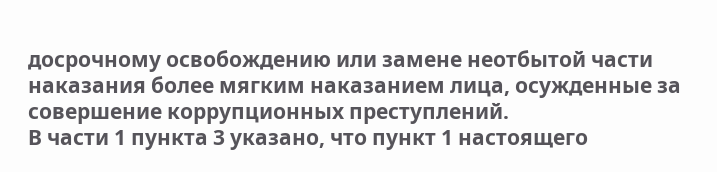досрочному освобождению или замене неотбытой части наказания более мягким наказанием лица, осужденные за совершение коррупционных преступлений.
В части 1 пункта 3 указано, что пункт 1 настоящего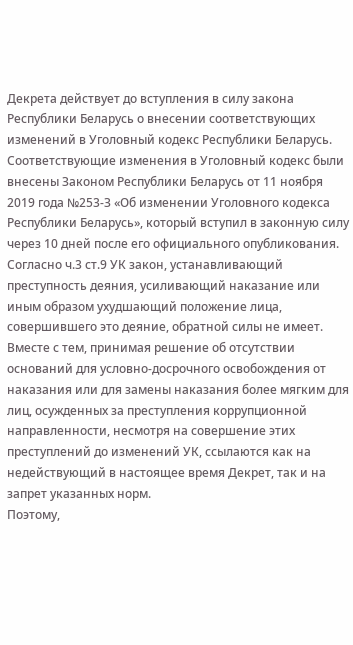Декрета действует до вступления в силу закона Республики Беларусь о внесении соответствующих изменений в Уголовный кодекс Республики Беларусь.
Соответствующие изменения в Уголовный кодекс были внесены Законом Республики Беларусь от 11 ноября 2019 года №253-З «Об изменении Уголовного кодекса Республики Беларусь», который вступил в законную силу через 10 дней после его официального опубликования.
Согласно ч.3 ст.9 УК закон, устанавливающий преступность деяния, усиливающий наказание или иным образом ухудшающий положение лица, совершившего это деяние, обратной силы не имеет.
Вместе с тем, принимая решение об отсутствии оснований для условно-досрочного освобождения от наказания или для замены наказания более мягким для лиц, осужденных за преступления коррупционной направленности, несмотря на совершение этих преступлений до изменений УК, ссылаются как на недействующий в настоящее время Декрет, так и на запрет указанных норм.
Поэтому,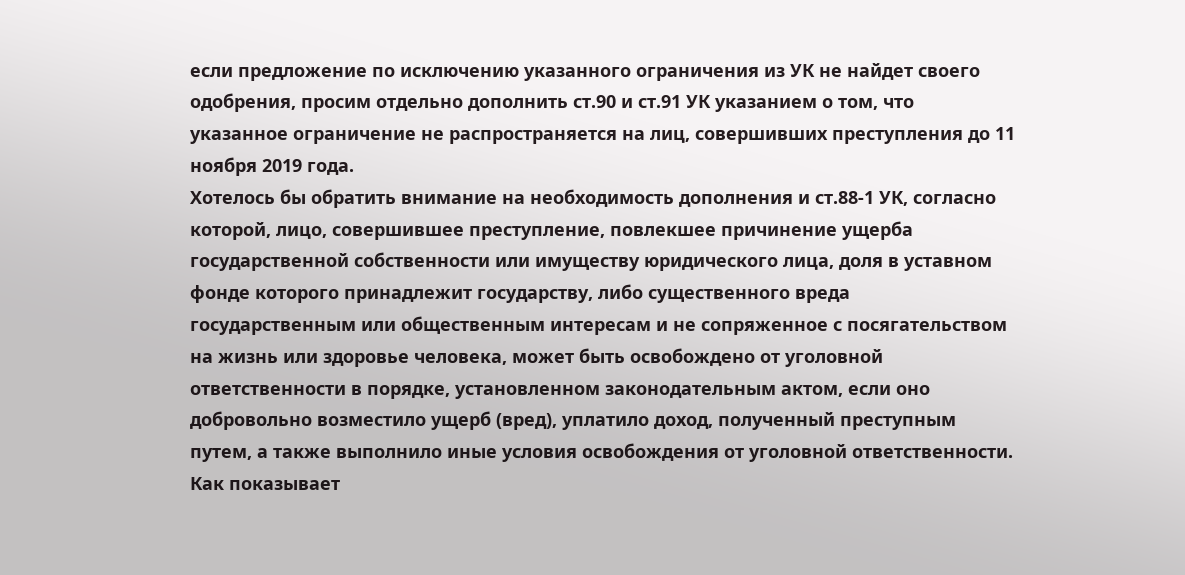если предложение по исключению указанного ограничения из УК не найдет своего одобрения, просим отдельно дополнить ст.90 и ст.91 УК указанием о том, что указанное ограничение не распространяется на лиц, совершивших преступления до 11 ноября 2019 года.
Хотелось бы обратить внимание на необходимость дополнения и ст.88-1 УК, согласно которой, лицо, совершившее преступление, повлекшее причинение ущерба государственной собственности или имуществу юридического лица, доля в уставном фонде которого принадлежит государству, либо существенного вреда государственным или общественным интересам и не сопряженное с посягательством на жизнь или здоровье человека, может быть освобождено от уголовной ответственности в порядке, установленном законодательным актом, если оно добровольно возместило ущерб (вред), уплатило доход, полученный преступным путем, а также выполнило иные условия освобождения от уголовной ответственности.
Как показывает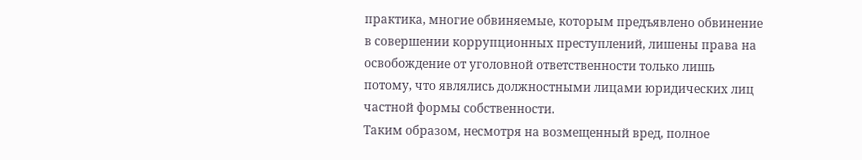практика, многие обвиняемые, которым предъявлено обвинение в совершении коррупционных преступлений, лишены права на освобождение от уголовной ответственности только лишь потому, что являлись должностными лицами юридических лиц частной формы собственности.
Таким образом, несмотря на возмещенный вред, полное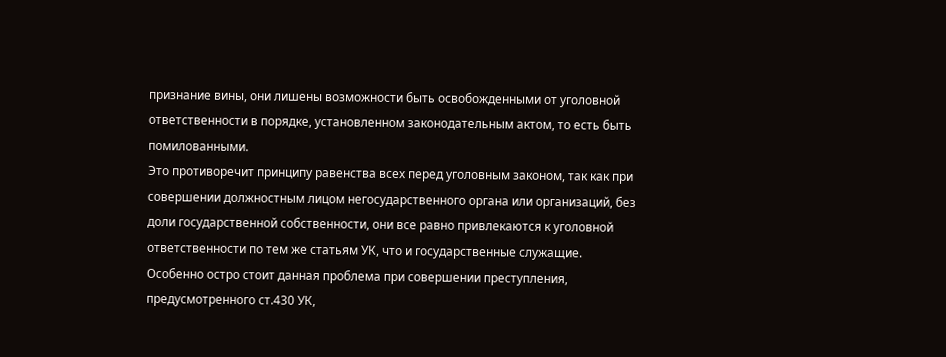признание вины, они лишены возможности быть освобожденными от уголовной ответственности в порядке, установленном законодательным актом, то есть быть помилованными.
Это противоречит принципу равенства всех перед уголовным законом, так как при совершении должностным лицом негосударственного органа или организаций, без доли государственной собственности, они все равно привлекаются к уголовной ответственности по тем же статьям УК, что и государственные служащие.
Особенно остро стоит данная проблема при совершении преступления, предусмотренного ст.430 УК,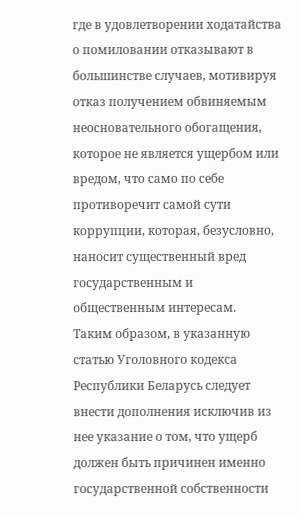где в удовлетворении ходатайства о помиловании отказывают в большинстве случаев, мотивируя отказ получением обвиняемым неосновательного обогащения, которое не является ущербом или вредом, что само по себе противоречит самой сути коррупции, которая, безусловно, наносит существенный вред государственным и общественным интересам.
Таким образом, в указанную статью Уголовного кодекса Республики Беларусь следует внести дополнения исключив из нее указание о том, что ущерб должен быть причинен именно государственной собственности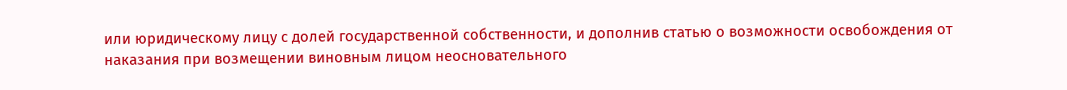или юридическому лицу с долей государственной собственности, и дополнив статью о возможности освобождения от наказания при возмещении виновным лицом неосновательного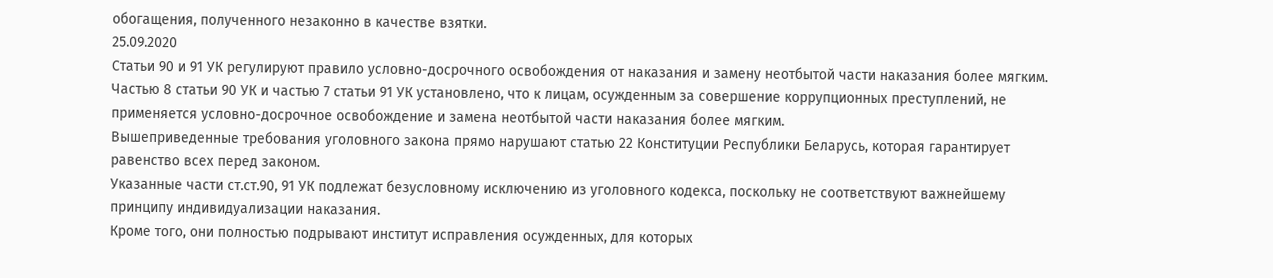обогащения, полученного незаконно в качестве взятки.
25.09.2020
Статьи 90 и 91 УК регулируют правило условно-досрочного освобождения от наказания и замену неотбытой части наказания более мягким.
Частью 8 статьи 90 УК и частью 7 статьи 91 УК установлено, что к лицам, осужденным за совершение коррупционных преступлений, не применяется условно-досрочное освобождение и замена неотбытой части наказания более мягким.
Вышеприведенные требования уголовного закона прямо нарушают статью 22 Конституции Республики Беларусь, которая гарантирует равенство всех перед законом.
Указанные части ст.ст.90, 91 УК подлежат безусловному исключению из уголовного кодекса, поскольку не соответствуют важнейшему принципу индивидуализации наказания.
Кроме того, они полностью подрывают институт исправления осужденных, для которых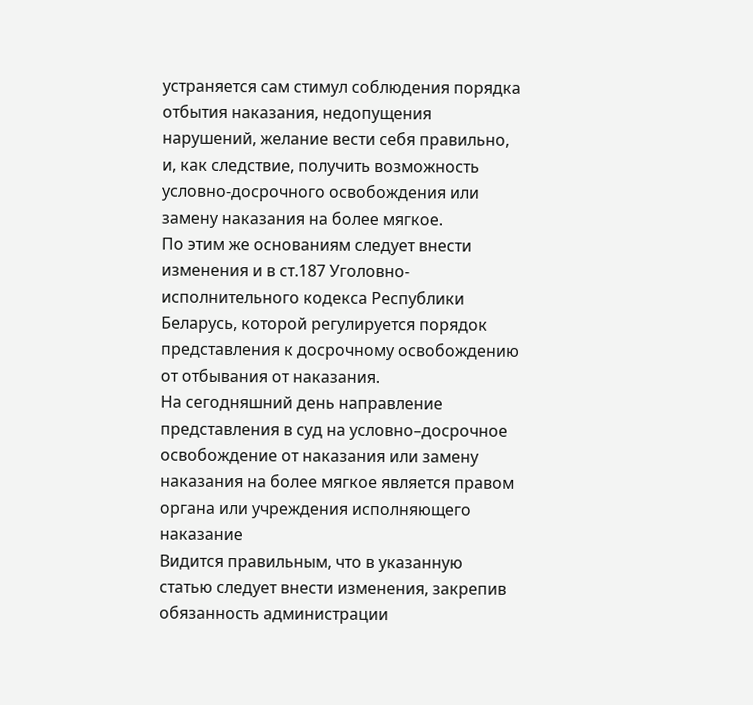устраняется сам стимул соблюдения порядка отбытия наказания, недопущения нарушений, желание вести себя правильно, и, как следствие, получить возможность условно-досрочного освобождения или замену наказания на более мягкое.
По этим же основаниям следует внести изменения и в ст.187 Уголовно-исполнительного кодекса Республики Беларусь, которой регулируется порядок представления к досрочному освобождению от отбывания от наказания.
На сегодняшний день направление представления в суд на условно–досрочное освобождение от наказания или замену наказания на более мягкое является правом органа или учреждения исполняющего наказание
Видится правильным, что в указанную статью следует внести изменения, закрепив обязанность администрации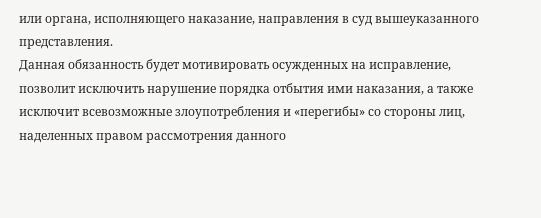или органа, исполняющего наказание, направления в суд вышеуказанного представления.
Данная обязанность будет мотивировать осужденных на исправление, позволит исключить нарушение порядка отбытия ими наказания, а также исключит всевозможные злоупотребления и «перегибы» со стороны лиц, наделенных правом рассмотрения данного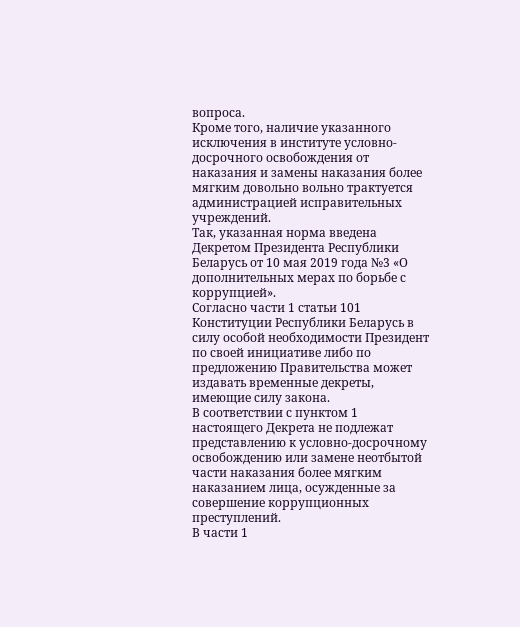вопроса.
Кроме того, наличие указанного исключения в институте условно-досрочного освобождения от наказания и замены наказания более мягким довольно вольно трактуется администрацией исправительных учреждений.
Так, указанная норма введена Декретом Президента Республики Беларусь от 10 мая 2019 года №3 «О дополнительных мерах по борьбе с коррупцией».
Согласно части 1 статьи 101 Конституции Республики Беларусь в силу особой необходимости Президент по своей инициативе либо по предложению Правительства может издавать временные декреты, имеющие силу закона.
В соответствии с пунктом 1 настоящего Декрета не подлежат представлению к условно-досрочному освобождению или замене неотбытой части наказания более мягким наказанием лица, осужденные за совершение коррупционных преступлений.
В части 1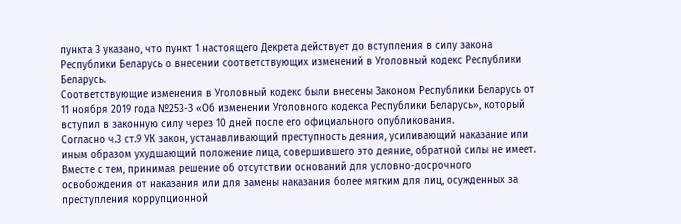пункта 3 указано, что пункт 1 настоящего Декрета действует до вступления в силу закона Республики Беларусь о внесении соответствующих изменений в Уголовный кодекс Республики Беларусь.
Соответствующие изменения в Уголовный кодекс были внесены Законом Республики Беларусь от 11 ноября 2019 года №253-З «Об изменении Уголовного кодекса Республики Беларусь», который вступил в законную силу через 10 дней после его официального опубликования.
Согласно ч.3 ст.9 УК закон, устанавливающий преступность деяния, усиливающий наказание или иным образом ухудшающий положение лица, совершившего это деяние, обратной силы не имеет.
Вместе с тем, принимая решение об отсутствии оснований для условно-досрочного освобождения от наказания или для замены наказания более мягким для лиц, осужденных за преступления коррупционной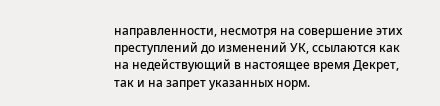направленности, несмотря на совершение этих преступлений до изменений УК, ссылаются как на недействующий в настоящее время Декрет, так и на запрет указанных норм.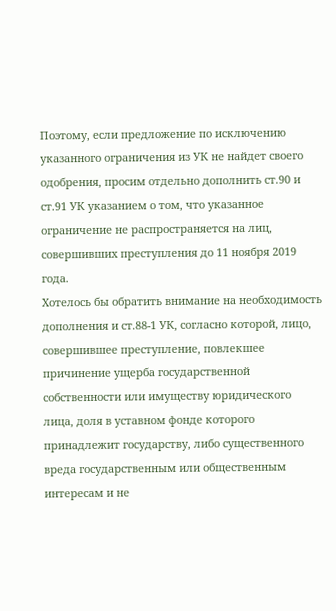Поэтому, если предложение по исключению указанного ограничения из УК не найдет своего одобрения, просим отдельно дополнить ст.90 и ст.91 УК указанием о том, что указанное ограничение не распространяется на лиц, совершивших преступления до 11 ноября 2019 года.
Хотелось бы обратить внимание на необходимость дополнения и ст.88-1 УК, согласно которой, лицо, совершившее преступление, повлекшее причинение ущерба государственной собственности или имуществу юридического лица, доля в уставном фонде которого принадлежит государству, либо существенного вреда государственным или общественным интересам и не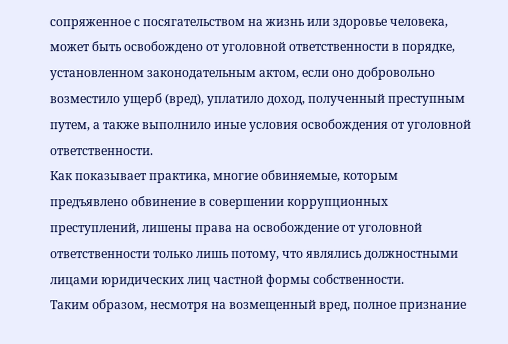сопряженное с посягательством на жизнь или здоровье человека, может быть освобождено от уголовной ответственности в порядке, установленном законодательным актом, если оно добровольно возместило ущерб (вред), уплатило доход, полученный преступным путем, а также выполнило иные условия освобождения от уголовной ответственности.
Как показывает практика, многие обвиняемые, которым предъявлено обвинение в совершении коррупционных преступлений, лишены права на освобождение от уголовной ответственности только лишь потому, что являлись должностными лицами юридических лиц частной формы собственности.
Таким образом, несмотря на возмещенный вред, полное признание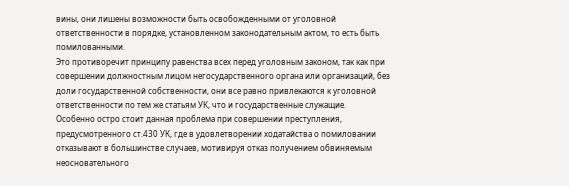вины, они лишены возможности быть освобожденными от уголовной ответственности в порядке, установленном законодательным актом, то есть быть помилованными.
Это противоречит принципу равенства всех перед уголовным законом, так как при совершении должностным лицом негосударственного органа или организаций, без доли государственной собственности, они все равно привлекаются к уголовной ответственности по тем же статьям УК, что и государственные служащие.
Особенно остро стоит данная проблема при совершении преступления, предусмотренного ст.430 УК, где в удовлетворении ходатайства о помиловании отказывают в большинстве случаев, мотивируя отказ получением обвиняемым неосновательного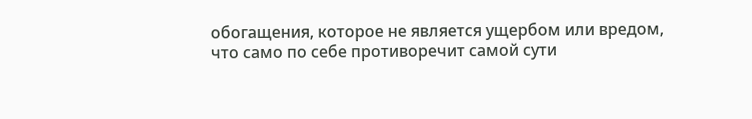обогащения, которое не является ущербом или вредом, что само по себе противоречит самой сути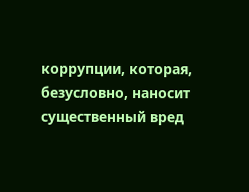коррупции, которая, безусловно, наносит существенный вред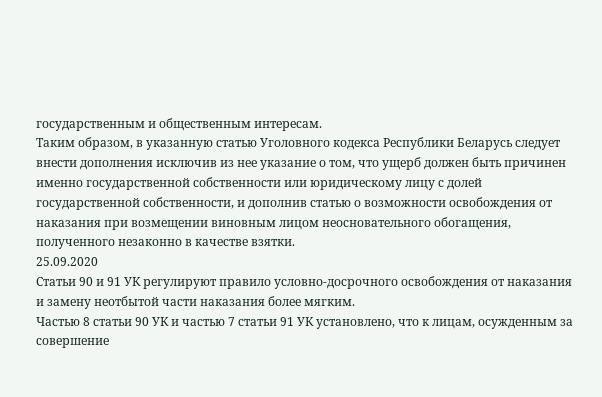государственным и общественным интересам.
Таким образом, в указанную статью Уголовного кодекса Республики Беларусь следует внести дополнения исключив из нее указание о том, что ущерб должен быть причинен именно государственной собственности или юридическому лицу с долей государственной собственности, и дополнив статью о возможности освобождения от наказания при возмещении виновным лицом неосновательного обогащения, полученного незаконно в качестве взятки.
25.09.2020
Статьи 90 и 91 УК регулируют правило условно-досрочного освобождения от наказания и замену неотбытой части наказания более мягким.
Частью 8 статьи 90 УК и частью 7 статьи 91 УК установлено, что к лицам, осужденным за совершение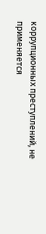коррупционных преступлений, не применяется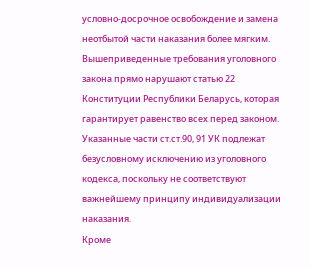условно-досрочное освобождение и замена неотбытой части наказания более мягким.
Вышеприведенные требования уголовного закона прямо нарушают статью 22 Конституции Республики Беларусь, которая гарантирует равенство всех перед законом.
Указанные части ст.ст.90, 91 УК подлежат безусловному исключению из уголовного кодекса, поскольку не соответствуют важнейшему принципу индивидуализации наказания.
Кроме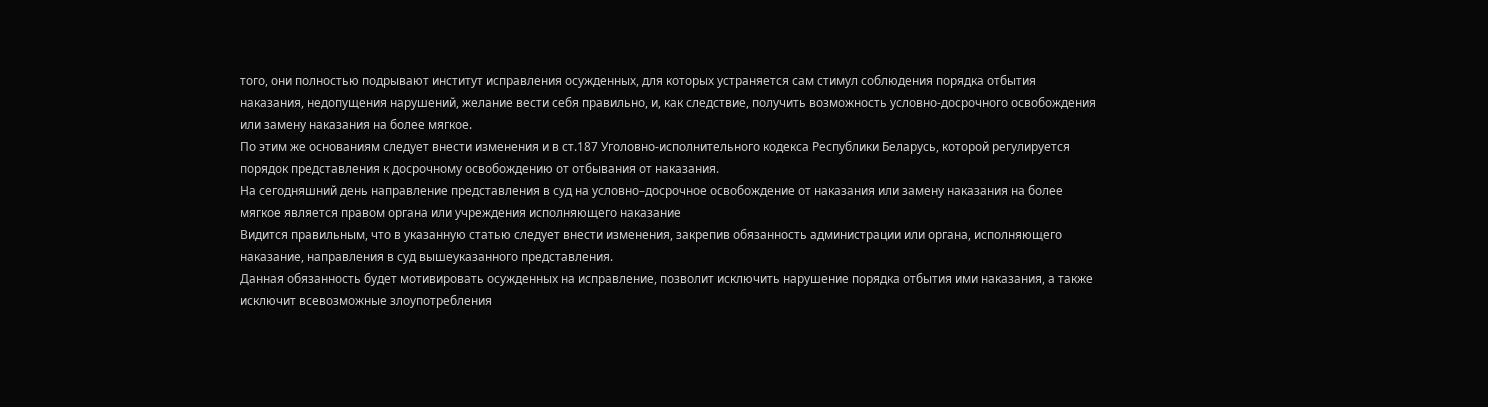того, они полностью подрывают институт исправления осужденных, для которых устраняется сам стимул соблюдения порядка отбытия наказания, недопущения нарушений, желание вести себя правильно, и, как следствие, получить возможность условно-досрочного освобождения или замену наказания на более мягкое.
По этим же основаниям следует внести изменения и в ст.187 Уголовно-исполнительного кодекса Республики Беларусь, которой регулируется порядок представления к досрочному освобождению от отбывания от наказания.
На сегодняшний день направление представления в суд на условно–досрочное освобождение от наказания или замену наказания на более мягкое является правом органа или учреждения исполняющего наказание
Видится правильным, что в указанную статью следует внести изменения, закрепив обязанность администрации или органа, исполняющего наказание, направления в суд вышеуказанного представления.
Данная обязанность будет мотивировать осужденных на исправление, позволит исключить нарушение порядка отбытия ими наказания, а также исключит всевозможные злоупотребления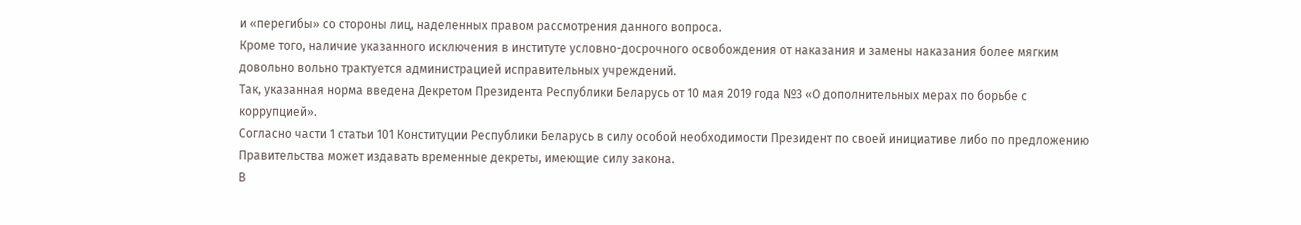и «перегибы» со стороны лиц, наделенных правом рассмотрения данного вопроса.
Кроме того, наличие указанного исключения в институте условно-досрочного освобождения от наказания и замены наказания более мягким довольно вольно трактуется администрацией исправительных учреждений.
Так, указанная норма введена Декретом Президента Республики Беларусь от 10 мая 2019 года №3 «О дополнительных мерах по борьбе с коррупцией».
Согласно части 1 статьи 101 Конституции Республики Беларусь в силу особой необходимости Президент по своей инициативе либо по предложению Правительства может издавать временные декреты, имеющие силу закона.
В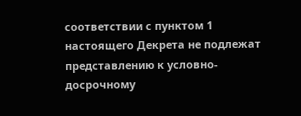соответствии с пунктом 1 настоящего Декрета не подлежат представлению к условно-досрочному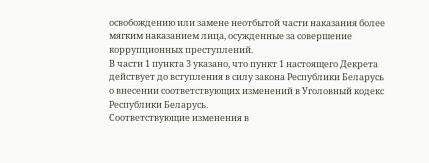освобождению или замене неотбытой части наказания более мягким наказанием лица, осужденные за совершение коррупционных преступлений.
В части 1 пункта 3 указано, что пункт 1 настоящего Декрета действует до вступления в силу закона Республики Беларусь о внесении соответствующих изменений в Уголовный кодекс Республики Беларусь.
Соответствующие изменения в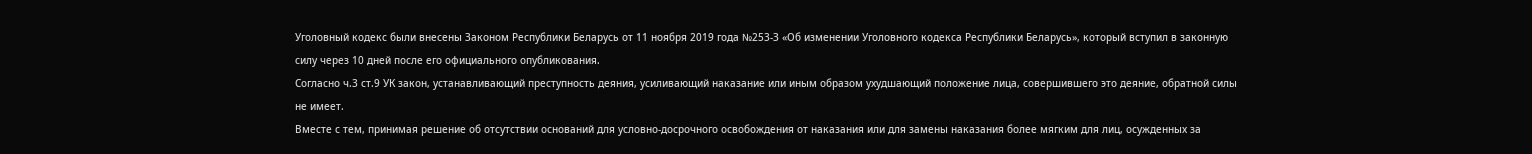Уголовный кодекс были внесены Законом Республики Беларусь от 11 ноября 2019 года №253-З «Об изменении Уголовного кодекса Республики Беларусь», который вступил в законную силу через 10 дней после его официального опубликования.
Согласно ч.3 ст.9 УК закон, устанавливающий преступность деяния, усиливающий наказание или иным образом ухудшающий положение лица, совершившего это деяние, обратной силы не имеет.
Вместе с тем, принимая решение об отсутствии оснований для условно-досрочного освобождения от наказания или для замены наказания более мягким для лиц, осужденных за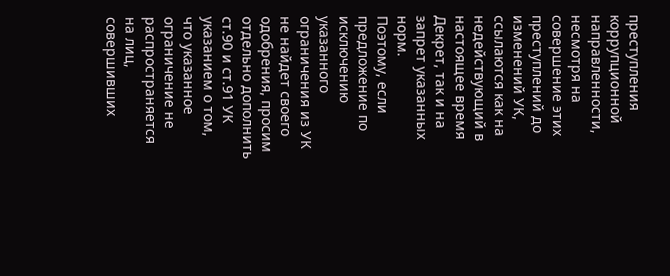преступления коррупционной направленности, несмотря на совершение этих преступлений до изменений УК, ссылаются как на недействующий в настоящее время Декрет, так и на запрет указанных норм.
Поэтому, если предложение по исключению указанного ограничения из УК не найдет своего одобрения, просим отдельно дополнить ст.90 и ст.91 УК указанием о том, что указанное ограничение не распространяется на лиц, совершивших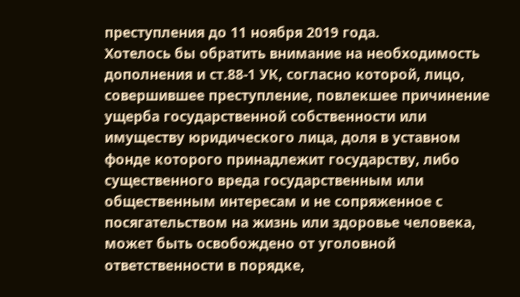преступления до 11 ноября 2019 года.
Хотелось бы обратить внимание на необходимость дополнения и ст.88-1 УК, согласно которой, лицо, совершившее преступление, повлекшее причинение ущерба государственной собственности или имуществу юридического лица, доля в уставном фонде которого принадлежит государству, либо существенного вреда государственным или общественным интересам и не сопряженное с посягательством на жизнь или здоровье человека, может быть освобождено от уголовной ответственности в порядке,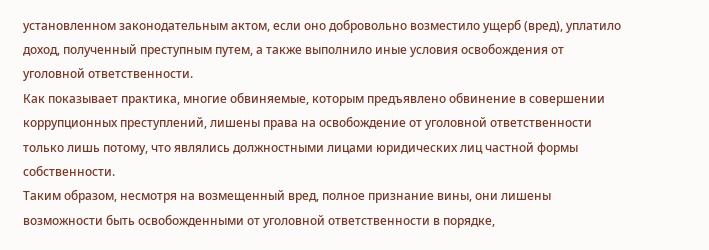установленном законодательным актом, если оно добровольно возместило ущерб (вред), уплатило доход, полученный преступным путем, а также выполнило иные условия освобождения от уголовной ответственности.
Как показывает практика, многие обвиняемые, которым предъявлено обвинение в совершении коррупционных преступлений, лишены права на освобождение от уголовной ответственности только лишь потому, что являлись должностными лицами юридических лиц частной формы собственности.
Таким образом, несмотря на возмещенный вред, полное признание вины, они лишены возможности быть освобожденными от уголовной ответственности в порядке,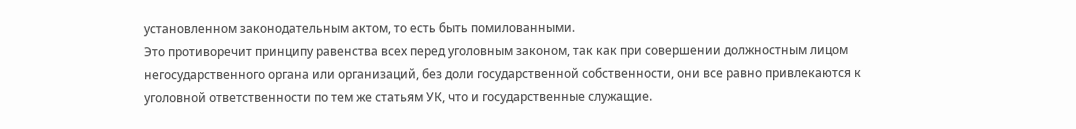установленном законодательным актом, то есть быть помилованными.
Это противоречит принципу равенства всех перед уголовным законом, так как при совершении должностным лицом негосударственного органа или организаций, без доли государственной собственности, они все равно привлекаются к уголовной ответственности по тем же статьям УК, что и государственные служащие.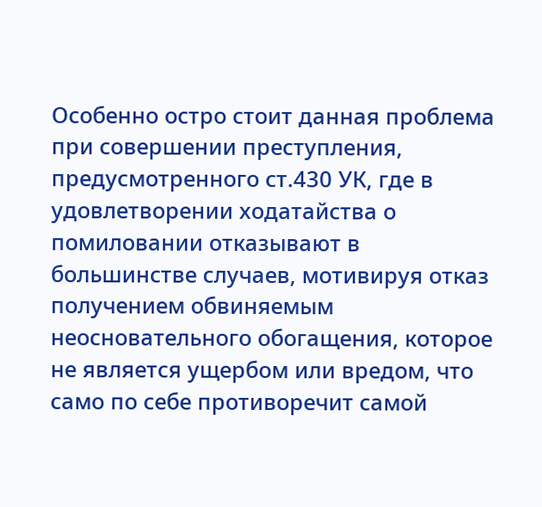Особенно остро стоит данная проблема при совершении преступления, предусмотренного ст.430 УК, где в удовлетворении ходатайства о помиловании отказывают в большинстве случаев, мотивируя отказ получением обвиняемым неосновательного обогащения, которое не является ущербом или вредом, что само по себе противоречит самой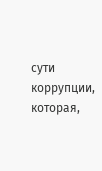сути коррупции, которая,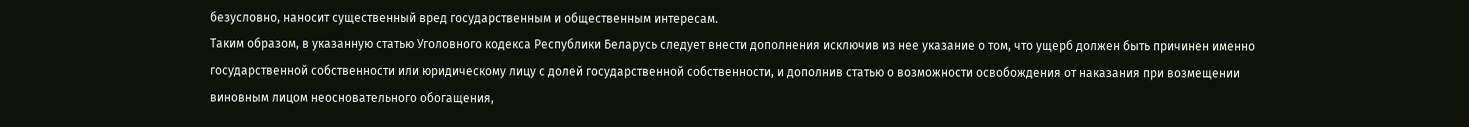безусловно, наносит существенный вред государственным и общественным интересам.
Таким образом, в указанную статью Уголовного кодекса Республики Беларусь следует внести дополнения исключив из нее указание о том, что ущерб должен быть причинен именно государственной собственности или юридическому лицу с долей государственной собственности, и дополнив статью о возможности освобождения от наказания при возмещении виновным лицом неосновательного обогащения,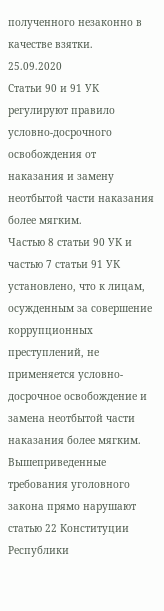полученного незаконно в качестве взятки.
25.09.2020
Статьи 90 и 91 УК регулируют правило условно-досрочного освобождения от наказания и замену неотбытой части наказания более мягким.
Частью 8 статьи 90 УК и частью 7 статьи 91 УК установлено, что к лицам, осужденным за совершение коррупционных преступлений, не применяется условно-досрочное освобождение и замена неотбытой части наказания более мягким.
Вышеприведенные требования уголовного закона прямо нарушают статью 22 Конституции Республики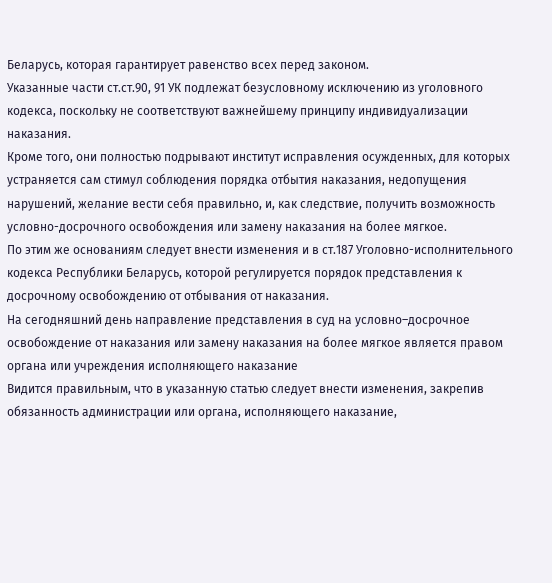Беларусь, которая гарантирует равенство всех перед законом.
Указанные части ст.ст.90, 91 УК подлежат безусловному исключению из уголовного кодекса, поскольку не соответствуют важнейшему принципу индивидуализации наказания.
Кроме того, они полностью подрывают институт исправления осужденных, для которых устраняется сам стимул соблюдения порядка отбытия наказания, недопущения нарушений, желание вести себя правильно, и, как следствие, получить возможность условно-досрочного освобождения или замену наказания на более мягкое.
По этим же основаниям следует внести изменения и в ст.187 Уголовно-исполнительного кодекса Республики Беларусь, которой регулируется порядок представления к досрочному освобождению от отбывания от наказания.
На сегодняшний день направление представления в суд на условно–досрочное освобождение от наказания или замену наказания на более мягкое является правом органа или учреждения исполняющего наказание
Видится правильным, что в указанную статью следует внести изменения, закрепив обязанность администрации или органа, исполняющего наказание,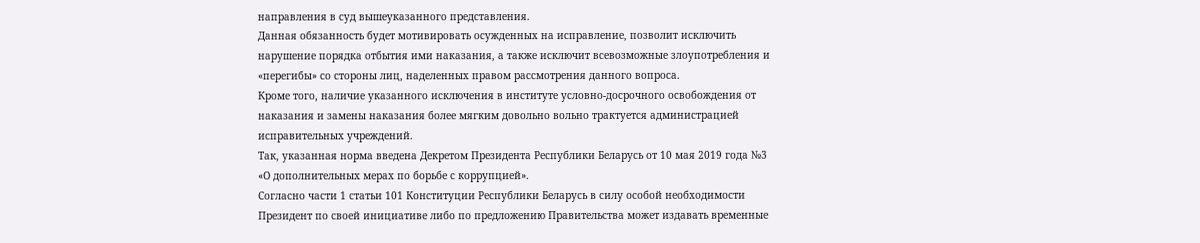направления в суд вышеуказанного представления.
Данная обязанность будет мотивировать осужденных на исправление, позволит исключить нарушение порядка отбытия ими наказания, а также исключит всевозможные злоупотребления и «перегибы» со стороны лиц, наделенных правом рассмотрения данного вопроса.
Кроме того, наличие указанного исключения в институте условно-досрочного освобождения от наказания и замены наказания более мягким довольно вольно трактуется администрацией исправительных учреждений.
Так, указанная норма введена Декретом Президента Республики Беларусь от 10 мая 2019 года №3 «О дополнительных мерах по борьбе с коррупцией».
Согласно части 1 статьи 101 Конституции Республики Беларусь в силу особой необходимости Президент по своей инициативе либо по предложению Правительства может издавать временные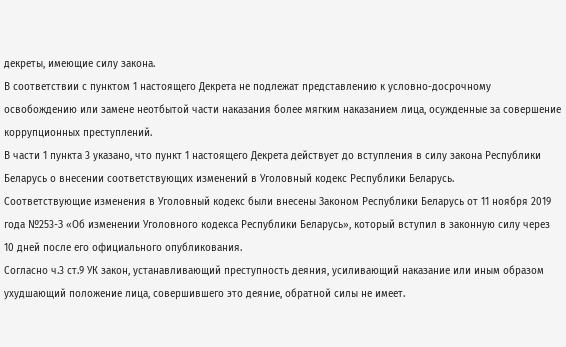декреты, имеющие силу закона.
В соответствии с пунктом 1 настоящего Декрета не подлежат представлению к условно-досрочному освобождению или замене неотбытой части наказания более мягким наказанием лица, осужденные за совершение коррупционных преступлений.
В части 1 пункта 3 указано, что пункт 1 настоящего Декрета действует до вступления в силу закона Республики Беларусь о внесении соответствующих изменений в Уголовный кодекс Республики Беларусь.
Соответствующие изменения в Уголовный кодекс были внесены Законом Республики Беларусь от 11 ноября 2019 года №253-З «Об изменении Уголовного кодекса Республики Беларусь», который вступил в законную силу через 10 дней после его официального опубликования.
Согласно ч.3 ст.9 УК закон, устанавливающий преступность деяния, усиливающий наказание или иным образом ухудшающий положение лица, совершившего это деяние, обратной силы не имеет.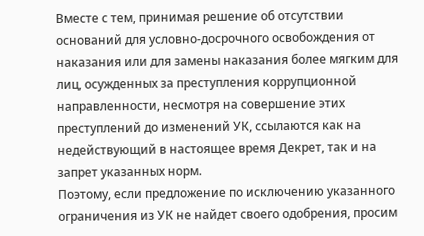Вместе с тем, принимая решение об отсутствии оснований для условно-досрочного освобождения от наказания или для замены наказания более мягким для лиц, осужденных за преступления коррупционной направленности, несмотря на совершение этих преступлений до изменений УК, ссылаются как на недействующий в настоящее время Декрет, так и на запрет указанных норм.
Поэтому, если предложение по исключению указанного ограничения из УК не найдет своего одобрения, просим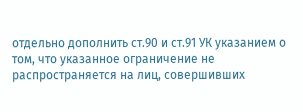отдельно дополнить ст.90 и ст.91 УК указанием о том, что указанное ограничение не распространяется на лиц, совершивших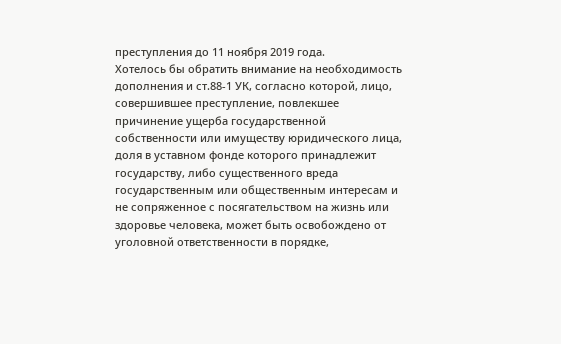преступления до 11 ноября 2019 года.
Хотелось бы обратить внимание на необходимость дополнения и ст.88-1 УК, согласно которой, лицо, совершившее преступление, повлекшее причинение ущерба государственной собственности или имуществу юридического лица, доля в уставном фонде которого принадлежит государству, либо существенного вреда государственным или общественным интересам и не сопряженное с посягательством на жизнь или здоровье человека, может быть освобождено от уголовной ответственности в порядке,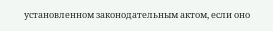установленном законодательным актом, если оно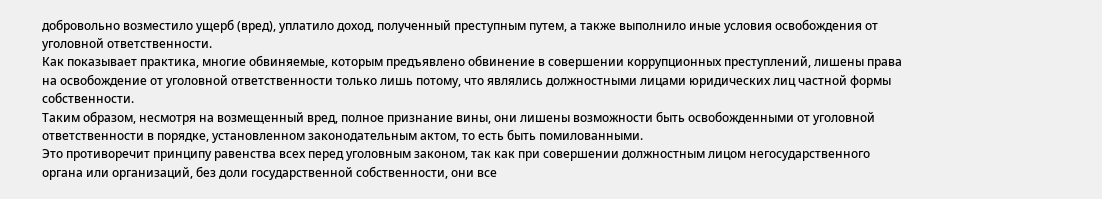добровольно возместило ущерб (вред), уплатило доход, полученный преступным путем, а также выполнило иные условия освобождения от уголовной ответственности.
Как показывает практика, многие обвиняемые, которым предъявлено обвинение в совершении коррупционных преступлений, лишены права на освобождение от уголовной ответственности только лишь потому, что являлись должностными лицами юридических лиц частной формы собственности.
Таким образом, несмотря на возмещенный вред, полное признание вины, они лишены возможности быть освобожденными от уголовной ответственности в порядке, установленном законодательным актом, то есть быть помилованными.
Это противоречит принципу равенства всех перед уголовным законом, так как при совершении должностным лицом негосударственного органа или организаций, без доли государственной собственности, они все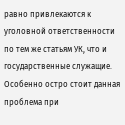равно привлекаются к уголовной ответственности по тем же статьям УК, что и государственные служащие.
Особенно остро стоит данная проблема при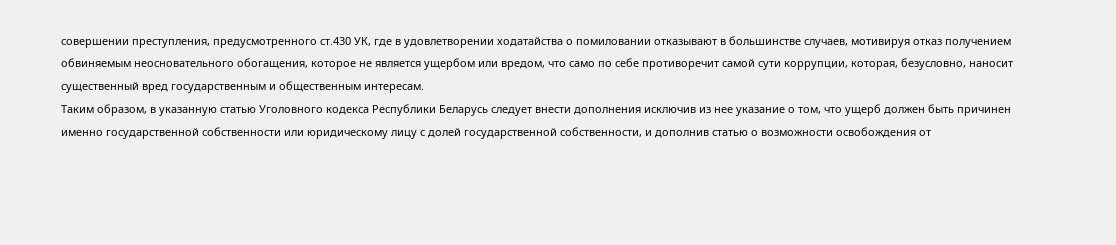совершении преступления, предусмотренного ст.430 УК, где в удовлетворении ходатайства о помиловании отказывают в большинстве случаев, мотивируя отказ получением обвиняемым неосновательного обогащения, которое не является ущербом или вредом, что само по себе противоречит самой сути коррупции, которая, безусловно, наносит существенный вред государственным и общественным интересам.
Таким образом, в указанную статью Уголовного кодекса Республики Беларусь следует внести дополнения исключив из нее указание о том, что ущерб должен быть причинен именно государственной собственности или юридическому лицу с долей государственной собственности, и дополнив статью о возможности освобождения от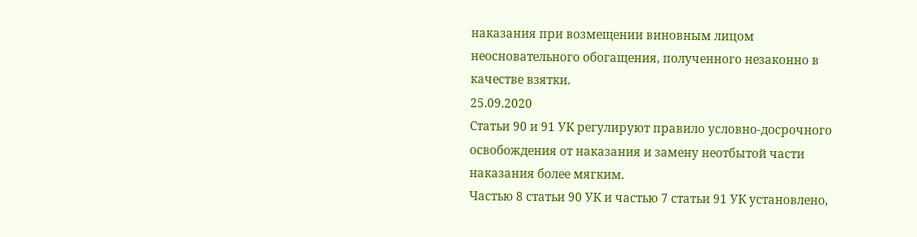наказания при возмещении виновным лицом неосновательного обогащения, полученного незаконно в качестве взятки.
25.09.2020
Статьи 90 и 91 УК регулируют правило условно-досрочного освобождения от наказания и замену неотбытой части наказания более мягким.
Частью 8 статьи 90 УК и частью 7 статьи 91 УК установлено,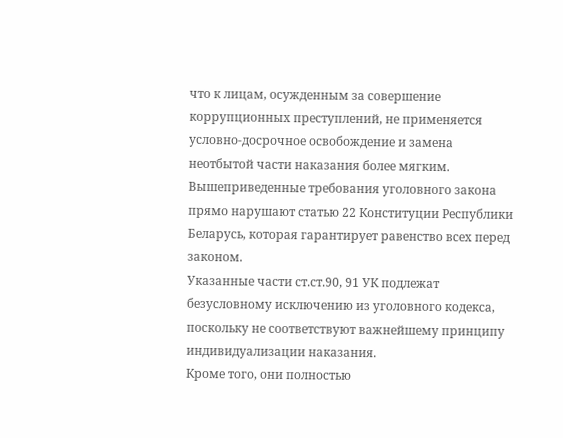что к лицам, осужденным за совершение коррупционных преступлений, не применяется условно-досрочное освобождение и замена неотбытой части наказания более мягким.
Вышеприведенные требования уголовного закона прямо нарушают статью 22 Конституции Республики Беларусь, которая гарантирует равенство всех перед законом.
Указанные части ст.ст.90, 91 УК подлежат безусловному исключению из уголовного кодекса, поскольку не соответствуют важнейшему принципу индивидуализации наказания.
Кроме того, они полностью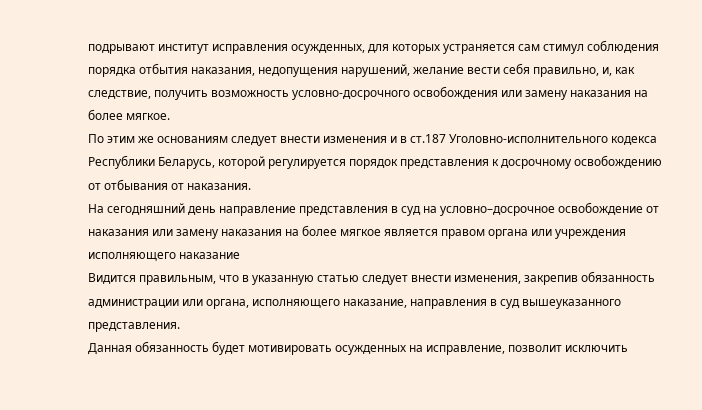подрывают институт исправления осужденных, для которых устраняется сам стимул соблюдения порядка отбытия наказания, недопущения нарушений, желание вести себя правильно, и, как следствие, получить возможность условно-досрочного освобождения или замену наказания на более мягкое.
По этим же основаниям следует внести изменения и в ст.187 Уголовно-исполнительного кодекса Республики Беларусь, которой регулируется порядок представления к досрочному освобождению от отбывания от наказания.
На сегодняшний день направление представления в суд на условно–досрочное освобождение от наказания или замену наказания на более мягкое является правом органа или учреждения исполняющего наказание
Видится правильным, что в указанную статью следует внести изменения, закрепив обязанность администрации или органа, исполняющего наказание, направления в суд вышеуказанного представления.
Данная обязанность будет мотивировать осужденных на исправление, позволит исключить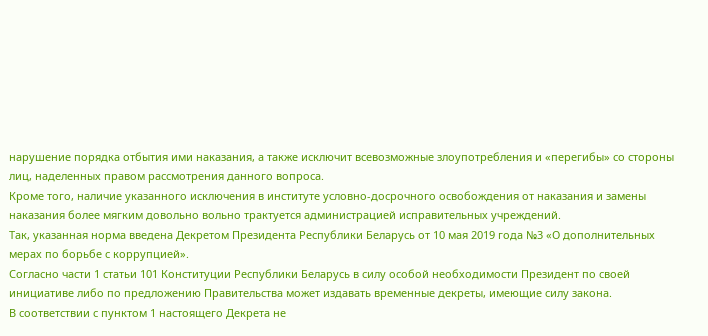нарушение порядка отбытия ими наказания, а также исключит всевозможные злоупотребления и «перегибы» со стороны лиц, наделенных правом рассмотрения данного вопроса.
Кроме того, наличие указанного исключения в институте условно-досрочного освобождения от наказания и замены наказания более мягким довольно вольно трактуется администрацией исправительных учреждений.
Так, указанная норма введена Декретом Президента Республики Беларусь от 10 мая 2019 года №3 «О дополнительных мерах по борьбе с коррупцией».
Согласно части 1 статьи 101 Конституции Республики Беларусь в силу особой необходимости Президент по своей инициативе либо по предложению Правительства может издавать временные декреты, имеющие силу закона.
В соответствии с пунктом 1 настоящего Декрета не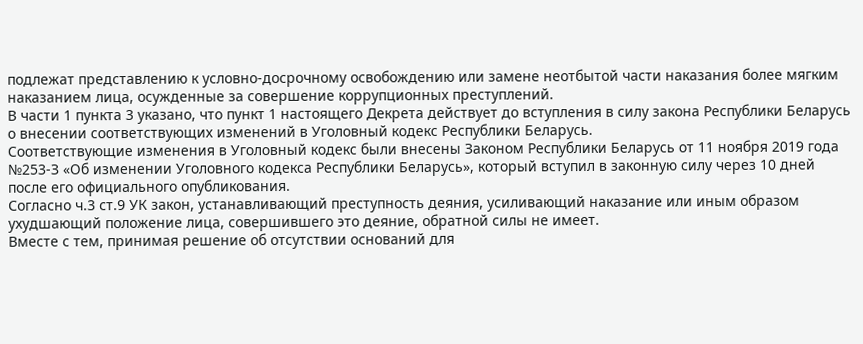подлежат представлению к условно-досрочному освобождению или замене неотбытой части наказания более мягким наказанием лица, осужденные за совершение коррупционных преступлений.
В части 1 пункта 3 указано, что пункт 1 настоящего Декрета действует до вступления в силу закона Республики Беларусь о внесении соответствующих изменений в Уголовный кодекс Республики Беларусь.
Соответствующие изменения в Уголовный кодекс были внесены Законом Республики Беларусь от 11 ноября 2019 года №253-З «Об изменении Уголовного кодекса Республики Беларусь», который вступил в законную силу через 10 дней после его официального опубликования.
Согласно ч.3 ст.9 УК закон, устанавливающий преступность деяния, усиливающий наказание или иным образом ухудшающий положение лица, совершившего это деяние, обратной силы не имеет.
Вместе с тем, принимая решение об отсутствии оснований для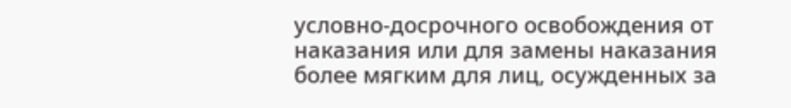условно-досрочного освобождения от наказания или для замены наказания более мягким для лиц, осужденных за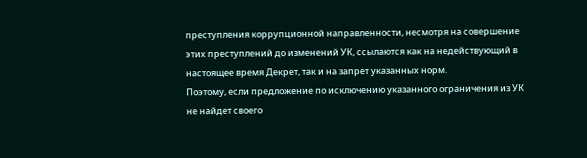преступления коррупционной направленности, несмотря на совершение этих преступлений до изменений УК, ссылаются как на недействующий в настоящее время Декрет, так и на запрет указанных норм.
Поэтому, если предложение по исключению указанного ограничения из УК не найдет своего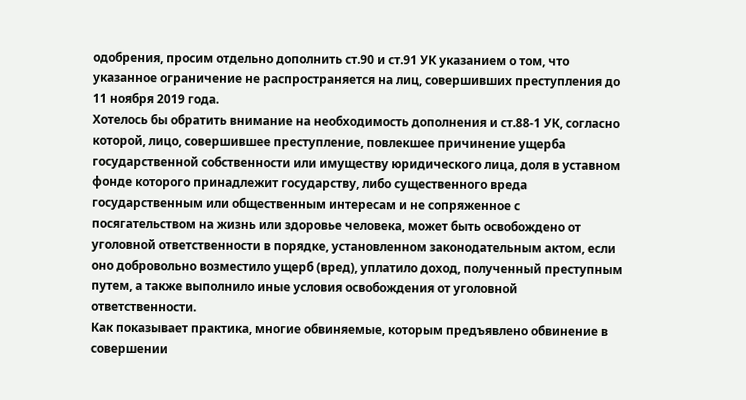одобрения, просим отдельно дополнить ст.90 и ст.91 УК указанием о том, что указанное ограничение не распространяется на лиц, совершивших преступления до 11 ноября 2019 года.
Хотелось бы обратить внимание на необходимость дополнения и ст.88-1 УК, согласно которой, лицо, совершившее преступление, повлекшее причинение ущерба государственной собственности или имуществу юридического лица, доля в уставном фонде которого принадлежит государству, либо существенного вреда государственным или общественным интересам и не сопряженное с посягательством на жизнь или здоровье человека, может быть освобождено от уголовной ответственности в порядке, установленном законодательным актом, если оно добровольно возместило ущерб (вред), уплатило доход, полученный преступным путем, а также выполнило иные условия освобождения от уголовной ответственности.
Как показывает практика, многие обвиняемые, которым предъявлено обвинение в совершении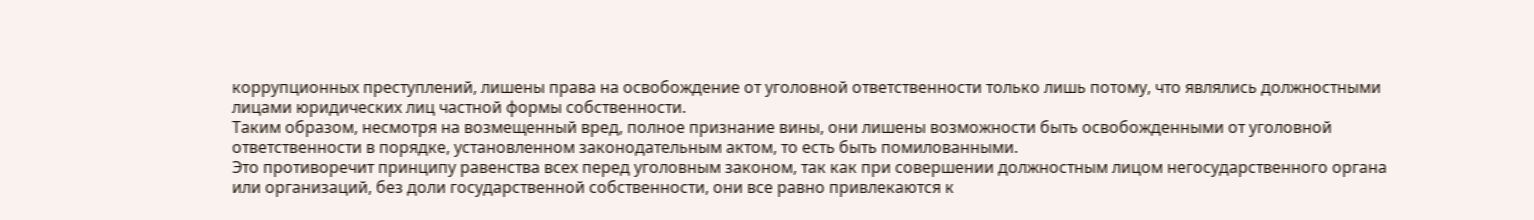коррупционных преступлений, лишены права на освобождение от уголовной ответственности только лишь потому, что являлись должностными лицами юридических лиц частной формы собственности.
Таким образом, несмотря на возмещенный вред, полное признание вины, они лишены возможности быть освобожденными от уголовной ответственности в порядке, установленном законодательным актом, то есть быть помилованными.
Это противоречит принципу равенства всех перед уголовным законом, так как при совершении должностным лицом негосударственного органа или организаций, без доли государственной собственности, они все равно привлекаются к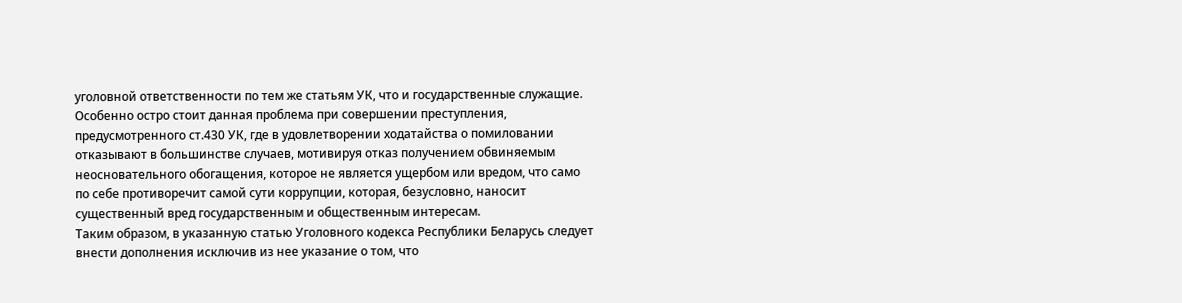уголовной ответственности по тем же статьям УК, что и государственные служащие.
Особенно остро стоит данная проблема при совершении преступления, предусмотренного ст.430 УК, где в удовлетворении ходатайства о помиловании отказывают в большинстве случаев, мотивируя отказ получением обвиняемым неосновательного обогащения, которое не является ущербом или вредом, что само по себе противоречит самой сути коррупции, которая, безусловно, наносит существенный вред государственным и общественным интересам.
Таким образом, в указанную статью Уголовного кодекса Республики Беларусь следует внести дополнения исключив из нее указание о том, что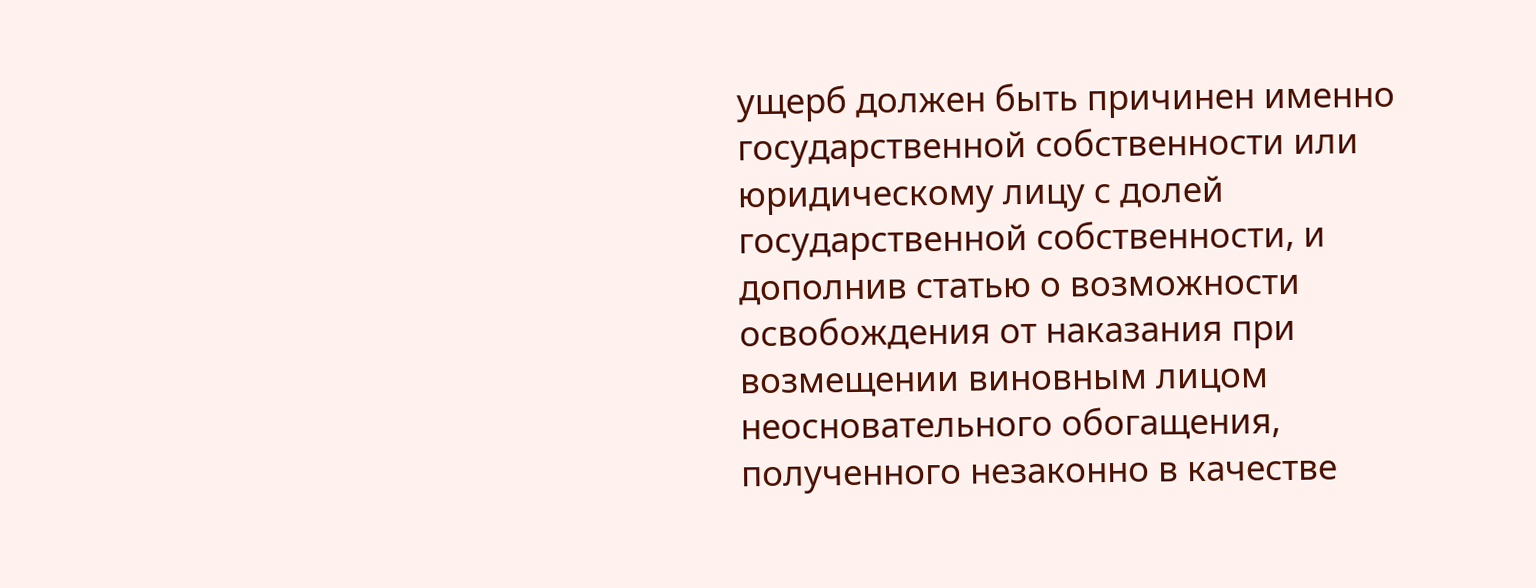ущерб должен быть причинен именно государственной собственности или юридическому лицу с долей государственной собственности, и дополнив статью о возможности освобождения от наказания при возмещении виновным лицом неосновательного обогащения, полученного незаконно в качестве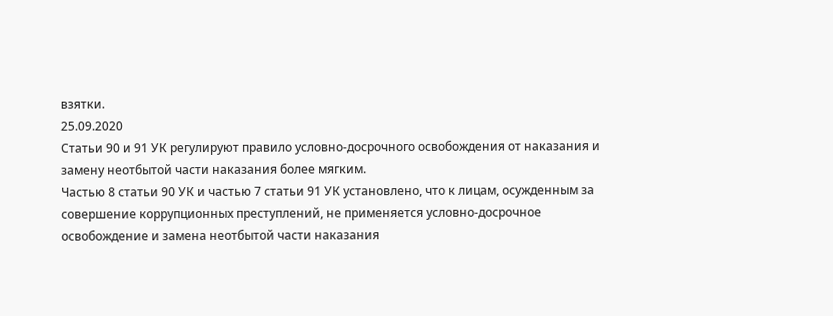взятки.
25.09.2020
Статьи 90 и 91 УК регулируют правило условно-досрочного освобождения от наказания и замену неотбытой части наказания более мягким.
Частью 8 статьи 90 УК и частью 7 статьи 91 УК установлено, что к лицам, осужденным за совершение коррупционных преступлений, не применяется условно-досрочное освобождение и замена неотбытой части наказания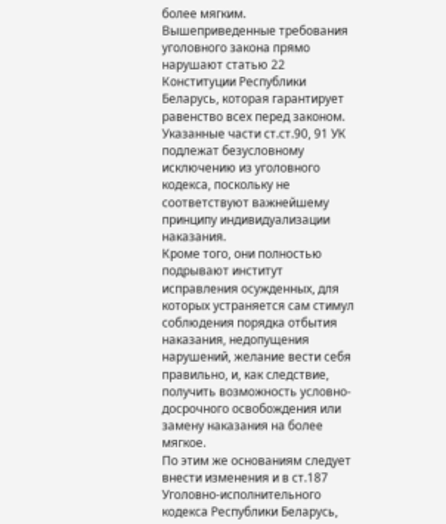более мягким.
Вышеприведенные требования уголовного закона прямо нарушают статью 22 Конституции Республики Беларусь, которая гарантирует равенство всех перед законом.
Указанные части ст.ст.90, 91 УК подлежат безусловному исключению из уголовного кодекса, поскольку не соответствуют важнейшему принципу индивидуализации наказания.
Кроме того, они полностью подрывают институт исправления осужденных, для которых устраняется сам стимул соблюдения порядка отбытия наказания, недопущения нарушений, желание вести себя правильно, и, как следствие, получить возможность условно-досрочного освобождения или замену наказания на более мягкое.
По этим же основаниям следует внести изменения и в ст.187 Уголовно-исполнительного кодекса Республики Беларусь,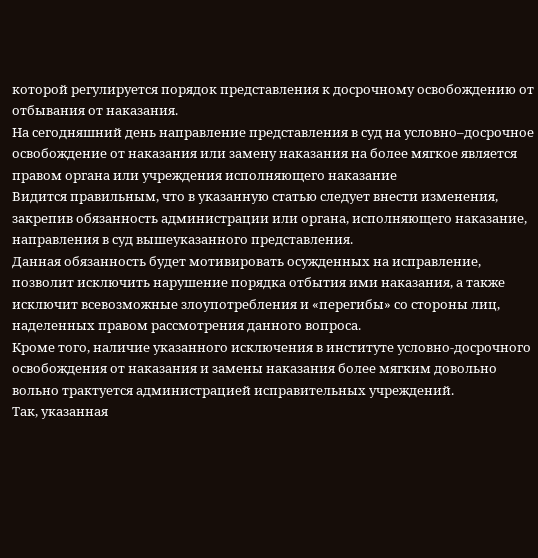которой регулируется порядок представления к досрочному освобождению от отбывания от наказания.
На сегодняшний день направление представления в суд на условно–досрочное освобождение от наказания или замену наказания на более мягкое является правом органа или учреждения исполняющего наказание
Видится правильным, что в указанную статью следует внести изменения, закрепив обязанность администрации или органа, исполняющего наказание, направления в суд вышеуказанного представления.
Данная обязанность будет мотивировать осужденных на исправление, позволит исключить нарушение порядка отбытия ими наказания, а также исключит всевозможные злоупотребления и «перегибы» со стороны лиц, наделенных правом рассмотрения данного вопроса.
Кроме того, наличие указанного исключения в институте условно-досрочного освобождения от наказания и замены наказания более мягким довольно вольно трактуется администрацией исправительных учреждений.
Так, указанная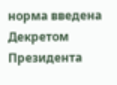норма введена Декретом Президента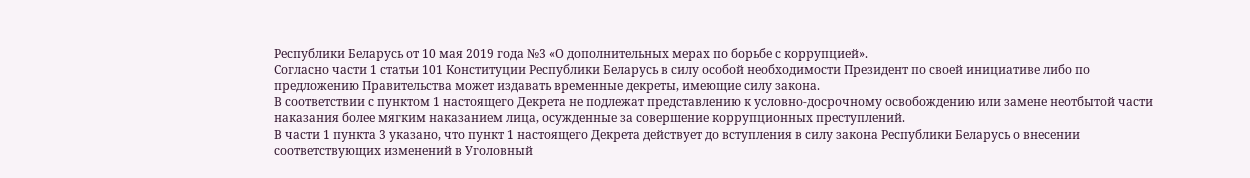Республики Беларусь от 10 мая 2019 года №3 «О дополнительных мерах по борьбе с коррупцией».
Согласно части 1 статьи 101 Конституции Республики Беларусь в силу особой необходимости Президент по своей инициативе либо по предложению Правительства может издавать временные декреты, имеющие силу закона.
В соответствии с пунктом 1 настоящего Декрета не подлежат представлению к условно-досрочному освобождению или замене неотбытой части наказания более мягким наказанием лица, осужденные за совершение коррупционных преступлений.
В части 1 пункта 3 указано, что пункт 1 настоящего Декрета действует до вступления в силу закона Республики Беларусь о внесении соответствующих изменений в Уголовный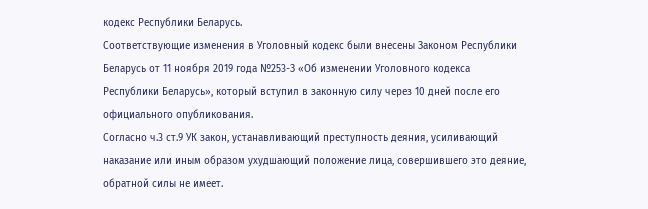кодекс Республики Беларусь.
Соответствующие изменения в Уголовный кодекс были внесены Законом Республики Беларусь от 11 ноября 2019 года №253-З «Об изменении Уголовного кодекса Республики Беларусь», который вступил в законную силу через 10 дней после его официального опубликования.
Согласно ч.3 ст.9 УК закон, устанавливающий преступность деяния, усиливающий наказание или иным образом ухудшающий положение лица, совершившего это деяние, обратной силы не имеет.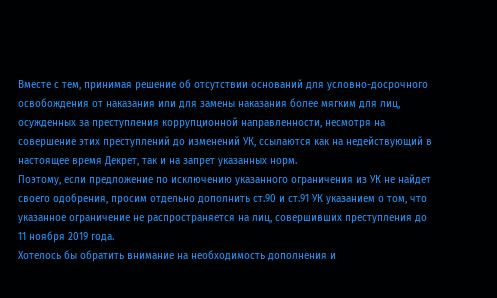Вместе с тем, принимая решение об отсутствии оснований для условно-досрочного освобождения от наказания или для замены наказания более мягким для лиц, осужденных за преступления коррупционной направленности, несмотря на совершение этих преступлений до изменений УК, ссылаются как на недействующий в настоящее время Декрет, так и на запрет указанных норм.
Поэтому, если предложение по исключению указанного ограничения из УК не найдет своего одобрения, просим отдельно дополнить ст.90 и ст.91 УК указанием о том, что указанное ограничение не распространяется на лиц, совершивших преступления до 11 ноября 2019 года.
Хотелось бы обратить внимание на необходимость дополнения и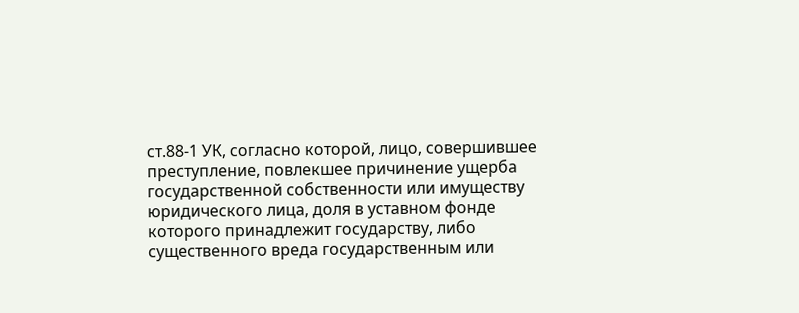ст.88-1 УК, согласно которой, лицо, совершившее преступление, повлекшее причинение ущерба государственной собственности или имуществу юридического лица, доля в уставном фонде которого принадлежит государству, либо существенного вреда государственным или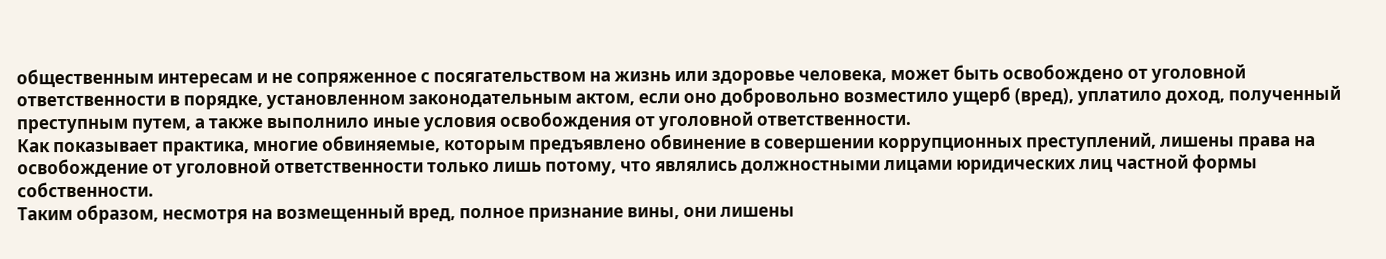общественным интересам и не сопряженное с посягательством на жизнь или здоровье человека, может быть освобождено от уголовной ответственности в порядке, установленном законодательным актом, если оно добровольно возместило ущерб (вред), уплатило доход, полученный преступным путем, а также выполнило иные условия освобождения от уголовной ответственности.
Как показывает практика, многие обвиняемые, которым предъявлено обвинение в совершении коррупционных преступлений, лишены права на освобождение от уголовной ответственности только лишь потому, что являлись должностными лицами юридических лиц частной формы собственности.
Таким образом, несмотря на возмещенный вред, полное признание вины, они лишены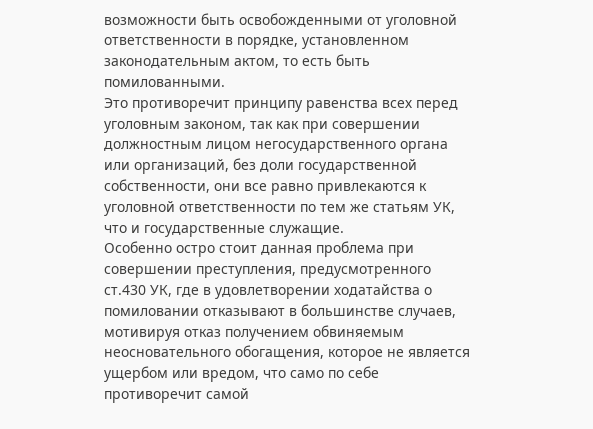возможности быть освобожденными от уголовной ответственности в порядке, установленном законодательным актом, то есть быть помилованными.
Это противоречит принципу равенства всех перед уголовным законом, так как при совершении должностным лицом негосударственного органа или организаций, без доли государственной собственности, они все равно привлекаются к уголовной ответственности по тем же статьям УК, что и государственные служащие.
Особенно остро стоит данная проблема при совершении преступления, предусмотренного ст.430 УК, где в удовлетворении ходатайства о помиловании отказывают в большинстве случаев, мотивируя отказ получением обвиняемым неосновательного обогащения, которое не является ущербом или вредом, что само по себе противоречит самой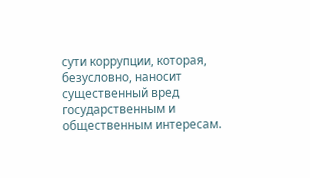сути коррупции, которая, безусловно, наносит существенный вред государственным и общественным интересам.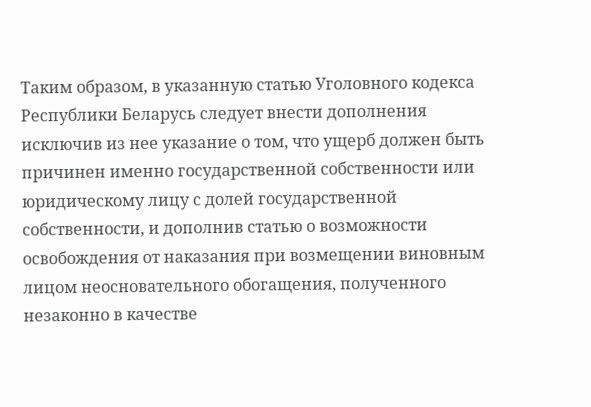Таким образом, в указанную статью Уголовного кодекса Республики Беларусь следует внести дополнения исключив из нее указание о том, что ущерб должен быть причинен именно государственной собственности или юридическому лицу с долей государственной собственности, и дополнив статью о возможности освобождения от наказания при возмещении виновным лицом неосновательного обогащения, полученного незаконно в качестве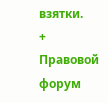взятки.
+
Правовой форум